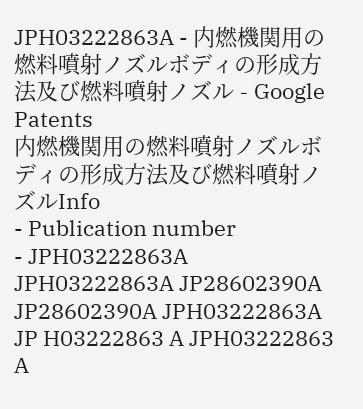JPH03222863A - 内燃機関用の燃料噴射ノズルボディの形成方法及び燃料噴射ノズル - Google Patents
内燃機関用の燃料噴射ノズルボディの形成方法及び燃料噴射ノズルInfo
- Publication number
- JPH03222863A JPH03222863A JP28602390A JP28602390A JPH03222863A JP H03222863 A JPH03222863 A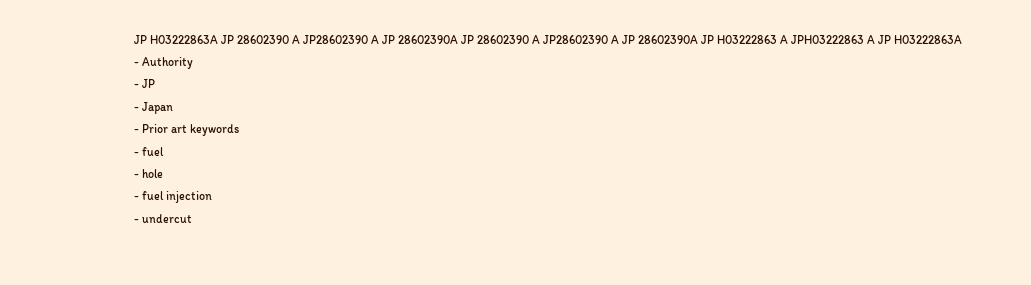JP H03222863A JP 28602390 A JP28602390 A JP 28602390A JP 28602390 A JP28602390 A JP 28602390A JP H03222863 A JPH03222863 A JP H03222863A
- Authority
- JP
- Japan
- Prior art keywords
- fuel
- hole
- fuel injection
- undercut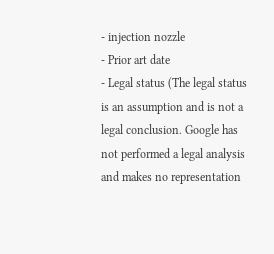- injection nozzle
- Prior art date
- Legal status (The legal status is an assumption and is not a legal conclusion. Google has not performed a legal analysis and makes no representation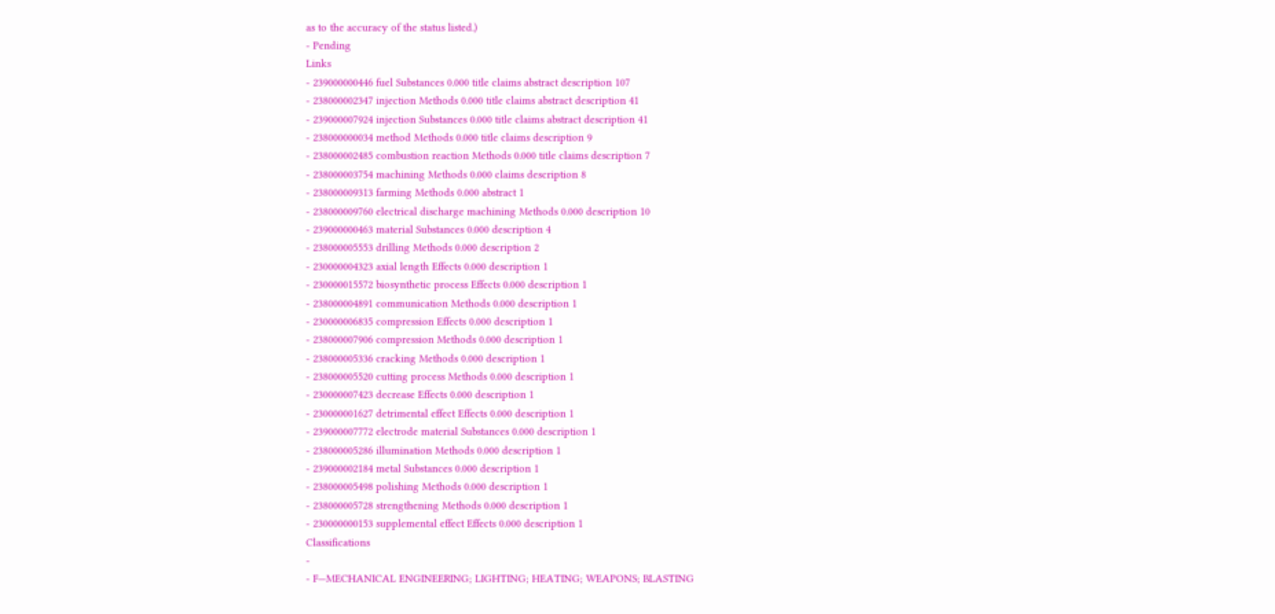as to the accuracy of the status listed.)
- Pending
Links
- 239000000446 fuel Substances 0.000 title claims abstract description 107
- 238000002347 injection Methods 0.000 title claims abstract description 41
- 239000007924 injection Substances 0.000 title claims abstract description 41
- 238000000034 method Methods 0.000 title claims description 9
- 238000002485 combustion reaction Methods 0.000 title claims description 7
- 238000003754 machining Methods 0.000 claims description 8
- 238000009313 farming Methods 0.000 abstract 1
- 238000009760 electrical discharge machining Methods 0.000 description 10
- 239000000463 material Substances 0.000 description 4
- 238000005553 drilling Methods 0.000 description 2
- 230000004323 axial length Effects 0.000 description 1
- 230000015572 biosynthetic process Effects 0.000 description 1
- 238000004891 communication Methods 0.000 description 1
- 230000006835 compression Effects 0.000 description 1
- 238000007906 compression Methods 0.000 description 1
- 238000005336 cracking Methods 0.000 description 1
- 238000005520 cutting process Methods 0.000 description 1
- 230000007423 decrease Effects 0.000 description 1
- 230000001627 detrimental effect Effects 0.000 description 1
- 239000007772 electrode material Substances 0.000 description 1
- 238000005286 illumination Methods 0.000 description 1
- 239000002184 metal Substances 0.000 description 1
- 238000005498 polishing Methods 0.000 description 1
- 238000005728 strengthening Methods 0.000 description 1
- 230000000153 supplemental effect Effects 0.000 description 1
Classifications
-
- F—MECHANICAL ENGINEERING; LIGHTING; HEATING; WEAPONS; BLASTING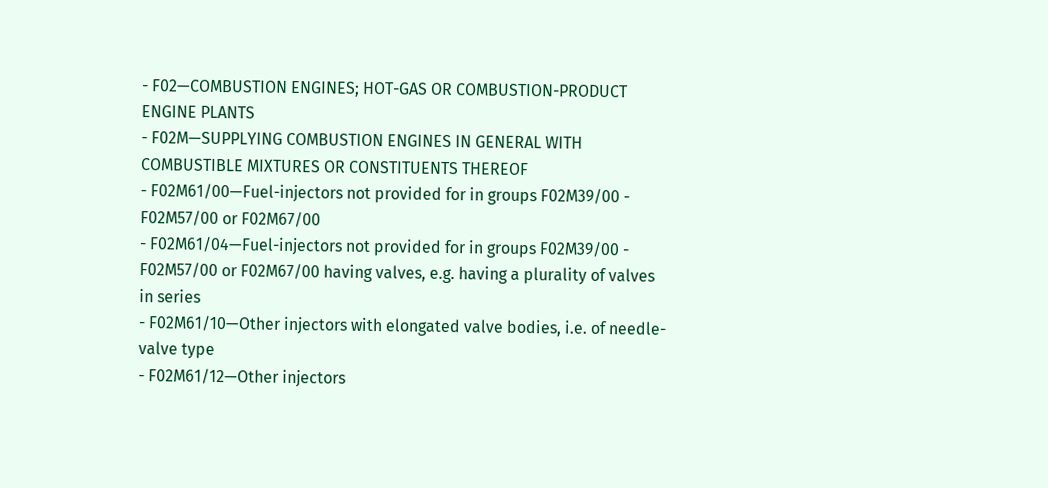- F02—COMBUSTION ENGINES; HOT-GAS OR COMBUSTION-PRODUCT ENGINE PLANTS
- F02M—SUPPLYING COMBUSTION ENGINES IN GENERAL WITH COMBUSTIBLE MIXTURES OR CONSTITUENTS THEREOF
- F02M61/00—Fuel-injectors not provided for in groups F02M39/00 - F02M57/00 or F02M67/00
- F02M61/04—Fuel-injectors not provided for in groups F02M39/00 - F02M57/00 or F02M67/00 having valves, e.g. having a plurality of valves in series
- F02M61/10—Other injectors with elongated valve bodies, i.e. of needle-valve type
- F02M61/12—Other injectors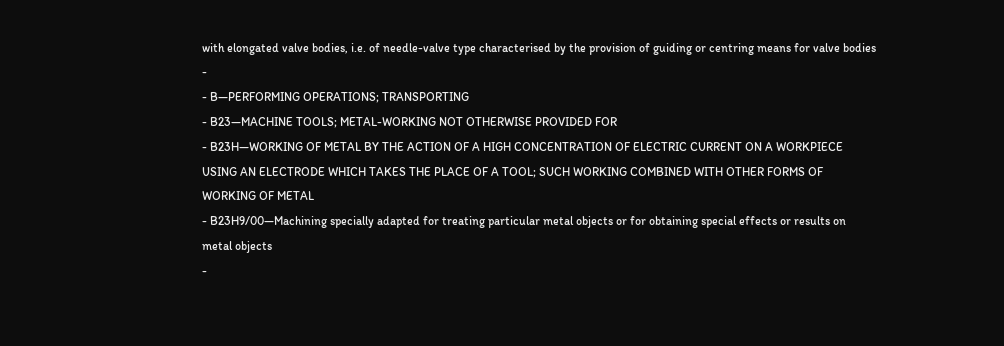with elongated valve bodies, i.e. of needle-valve type characterised by the provision of guiding or centring means for valve bodies
-
- B—PERFORMING OPERATIONS; TRANSPORTING
- B23—MACHINE TOOLS; METAL-WORKING NOT OTHERWISE PROVIDED FOR
- B23H—WORKING OF METAL BY THE ACTION OF A HIGH CONCENTRATION OF ELECTRIC CURRENT ON A WORKPIECE USING AN ELECTRODE WHICH TAKES THE PLACE OF A TOOL; SUCH WORKING COMBINED WITH OTHER FORMS OF WORKING OF METAL
- B23H9/00—Machining specially adapted for treating particular metal objects or for obtaining special effects or results on metal objects
-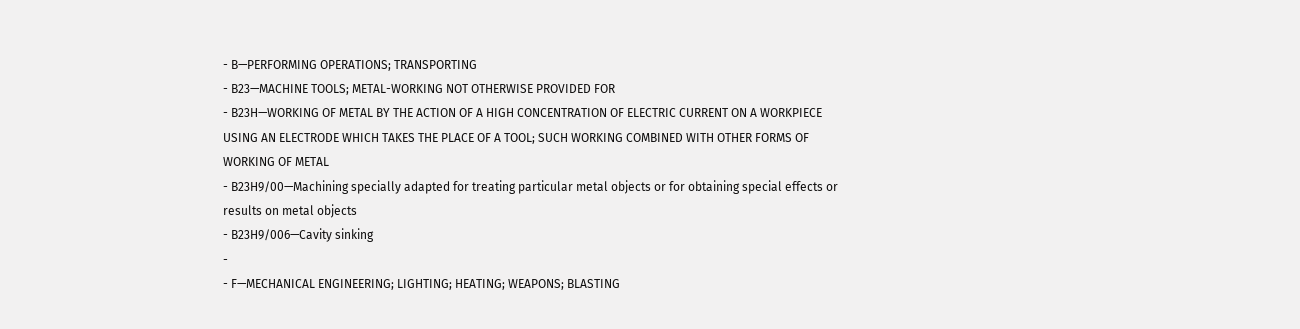- B—PERFORMING OPERATIONS; TRANSPORTING
- B23—MACHINE TOOLS; METAL-WORKING NOT OTHERWISE PROVIDED FOR
- B23H—WORKING OF METAL BY THE ACTION OF A HIGH CONCENTRATION OF ELECTRIC CURRENT ON A WORKPIECE USING AN ELECTRODE WHICH TAKES THE PLACE OF A TOOL; SUCH WORKING COMBINED WITH OTHER FORMS OF WORKING OF METAL
- B23H9/00—Machining specially adapted for treating particular metal objects or for obtaining special effects or results on metal objects
- B23H9/006—Cavity sinking
-
- F—MECHANICAL ENGINEERING; LIGHTING; HEATING; WEAPONS; BLASTING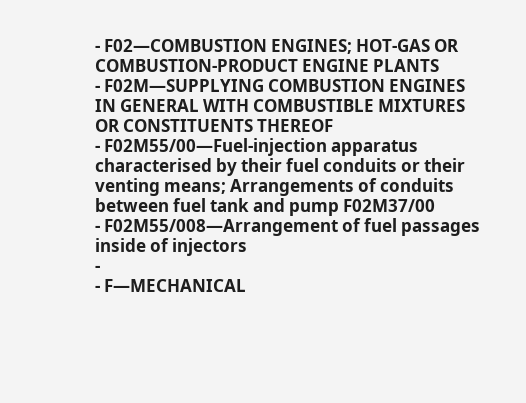- F02—COMBUSTION ENGINES; HOT-GAS OR COMBUSTION-PRODUCT ENGINE PLANTS
- F02M—SUPPLYING COMBUSTION ENGINES IN GENERAL WITH COMBUSTIBLE MIXTURES OR CONSTITUENTS THEREOF
- F02M55/00—Fuel-injection apparatus characterised by their fuel conduits or their venting means; Arrangements of conduits between fuel tank and pump F02M37/00
- F02M55/008—Arrangement of fuel passages inside of injectors
-
- F—MECHANICAL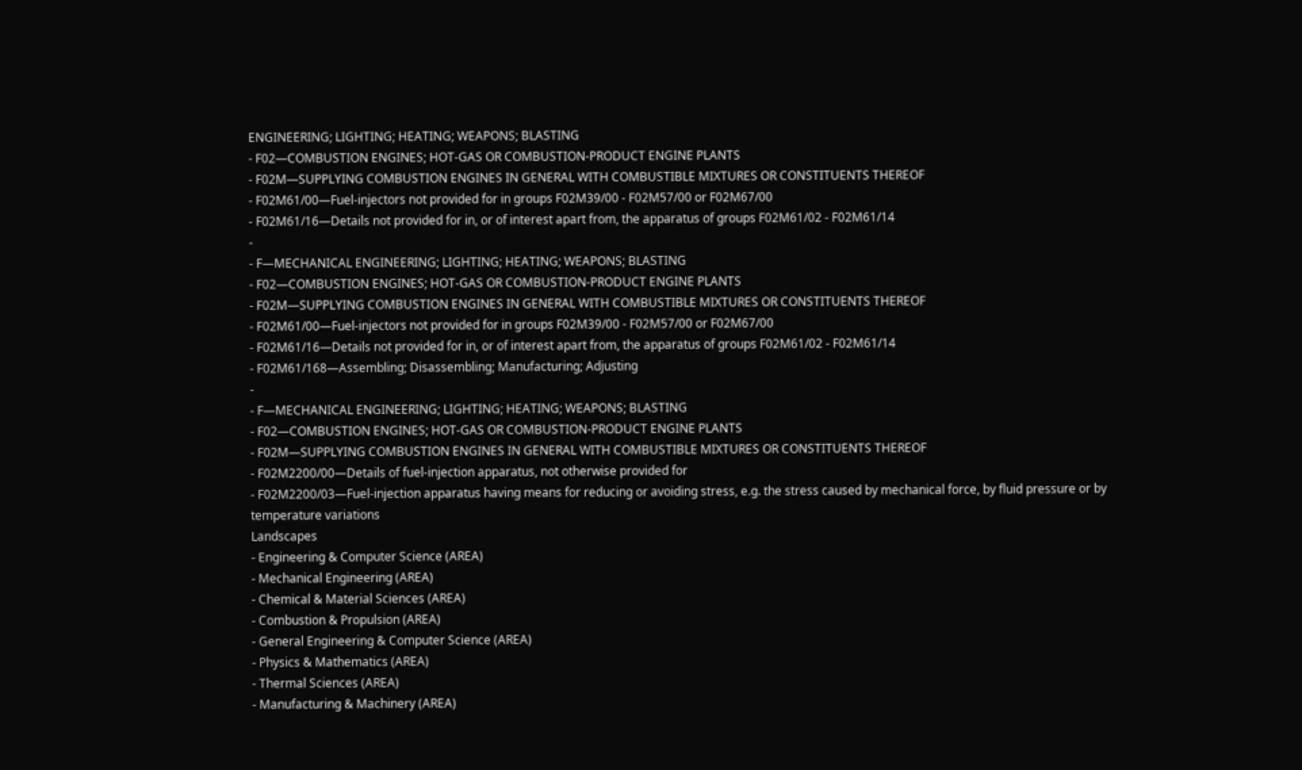ENGINEERING; LIGHTING; HEATING; WEAPONS; BLASTING
- F02—COMBUSTION ENGINES; HOT-GAS OR COMBUSTION-PRODUCT ENGINE PLANTS
- F02M—SUPPLYING COMBUSTION ENGINES IN GENERAL WITH COMBUSTIBLE MIXTURES OR CONSTITUENTS THEREOF
- F02M61/00—Fuel-injectors not provided for in groups F02M39/00 - F02M57/00 or F02M67/00
- F02M61/16—Details not provided for in, or of interest apart from, the apparatus of groups F02M61/02 - F02M61/14
-
- F—MECHANICAL ENGINEERING; LIGHTING; HEATING; WEAPONS; BLASTING
- F02—COMBUSTION ENGINES; HOT-GAS OR COMBUSTION-PRODUCT ENGINE PLANTS
- F02M—SUPPLYING COMBUSTION ENGINES IN GENERAL WITH COMBUSTIBLE MIXTURES OR CONSTITUENTS THEREOF
- F02M61/00—Fuel-injectors not provided for in groups F02M39/00 - F02M57/00 or F02M67/00
- F02M61/16—Details not provided for in, or of interest apart from, the apparatus of groups F02M61/02 - F02M61/14
- F02M61/168—Assembling; Disassembling; Manufacturing; Adjusting
-
- F—MECHANICAL ENGINEERING; LIGHTING; HEATING; WEAPONS; BLASTING
- F02—COMBUSTION ENGINES; HOT-GAS OR COMBUSTION-PRODUCT ENGINE PLANTS
- F02M—SUPPLYING COMBUSTION ENGINES IN GENERAL WITH COMBUSTIBLE MIXTURES OR CONSTITUENTS THEREOF
- F02M2200/00—Details of fuel-injection apparatus, not otherwise provided for
- F02M2200/03—Fuel-injection apparatus having means for reducing or avoiding stress, e.g. the stress caused by mechanical force, by fluid pressure or by temperature variations
Landscapes
- Engineering & Computer Science (AREA)
- Mechanical Engineering (AREA)
- Chemical & Material Sciences (AREA)
- Combustion & Propulsion (AREA)
- General Engineering & Computer Science (AREA)
- Physics & Mathematics (AREA)
- Thermal Sciences (AREA)
- Manufacturing & Machinery (AREA)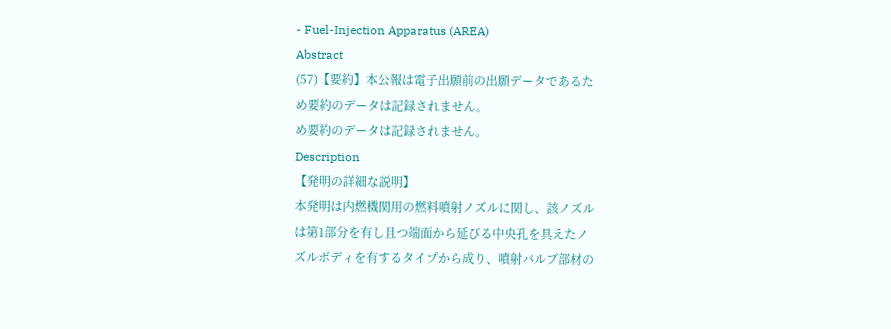- Fuel-Injection Apparatus (AREA)
Abstract
(57)【要約】本公報は電子出願前の出願データであるた
め要約のデータは記録されません。
め要約のデータは記録されません。
Description
【発明の詳細な説明】
本発明は内燃機関用の燃料噴射ノズルに関し、該ノズル
は第1部分を有し且つ端面から延びる中央孔を具えたノ
ズルボディを有するタイプから成り、噴射バルブ部材の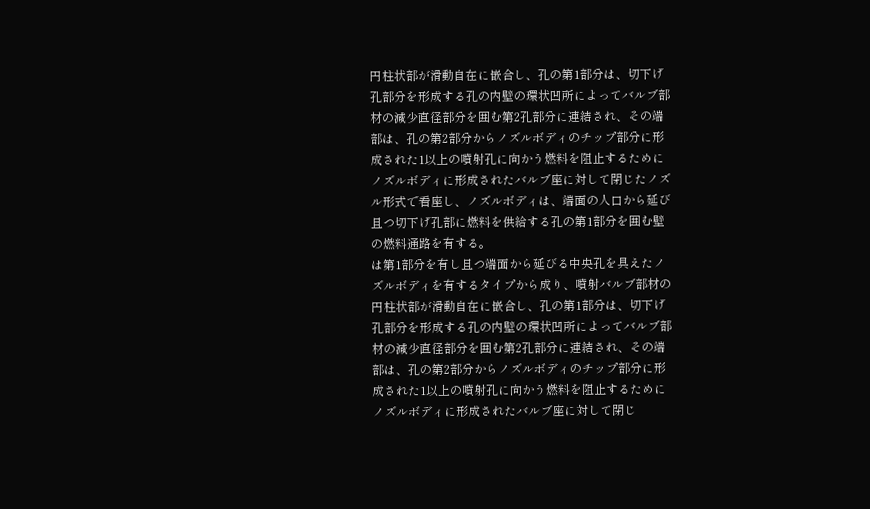円柱状部が滑動自在に嵌合し、孔の第1部分は、切下げ
孔部分を形成する孔の内壁の環状凹所によってバルブ部
材の減少直径部分を囲む第2孔部分に連結され、その端
部は、孔の第2部分からノズルボディのチップ部分に形
成された1以上の噴射孔に向かう燃料を阻止するために
ノズルボディに形成されたバルブ座に対して閉じたノズ
ル形式で看座し、ノズルボディは、端面の人口から延び
且つ切下げ孔部に燃料を供給する孔の第1部分を囲む壁
の燃料通路を有する。
は第1部分を有し且つ端面から延びる中央孔を具えたノ
ズルボディを有するタイプから成り、噴射バルブ部材の
円柱状部が滑動自在に嵌合し、孔の第1部分は、切下げ
孔部分を形成する孔の内壁の環状凹所によってバルブ部
材の減少直径部分を囲む第2孔部分に連結され、その端
部は、孔の第2部分からノズルボディのチップ部分に形
成された1以上の噴射孔に向かう燃料を阻止するために
ノズルボディに形成されたバルブ座に対して閉じ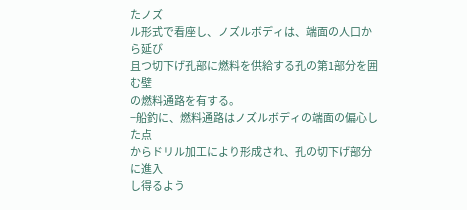たノズ
ル形式で看座し、ノズルボディは、端面の人口から延び
且つ切下げ孔部に燃料を供給する孔の第1部分を囲む壁
の燃料通路を有する。
−船釣に、燃料通路はノズルボディの端面の偏心した点
からドリル加工により形成され、孔の切下げ部分に進入
し得るよう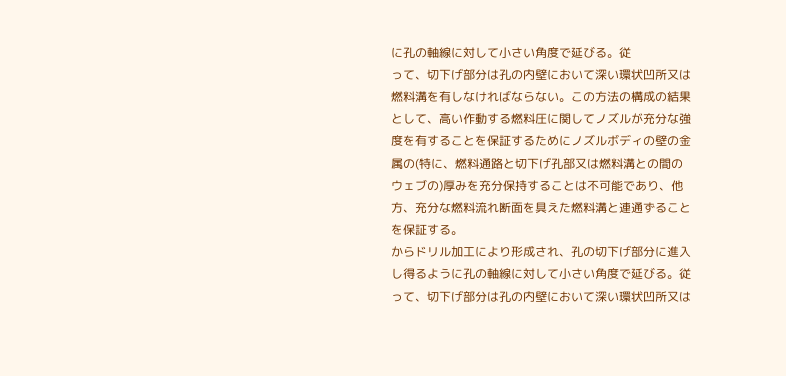に孔の軸線に対して小さい角度で延びる。従
って、切下げ部分は孔の内壁において深い環状凹所又は
燃料溝を有しなければならない。この方法の構成の結果
として、高い作動する燃料圧に関してノズルが充分な強
度を有することを保証するためにノズルボディの壁の金
属の(特に、燃料通路と切下げ孔部又は燃料溝との間の
ウェブの)厚みを充分保持することは不可能であり、他
方、充分な燃料流れ断面を具えた燃料溝と連通ずること
を保証する。
からドリル加工により形成され、孔の切下げ部分に進入
し得るように孔の軸線に対して小さい角度で延びる。従
って、切下げ部分は孔の内壁において深い環状凹所又は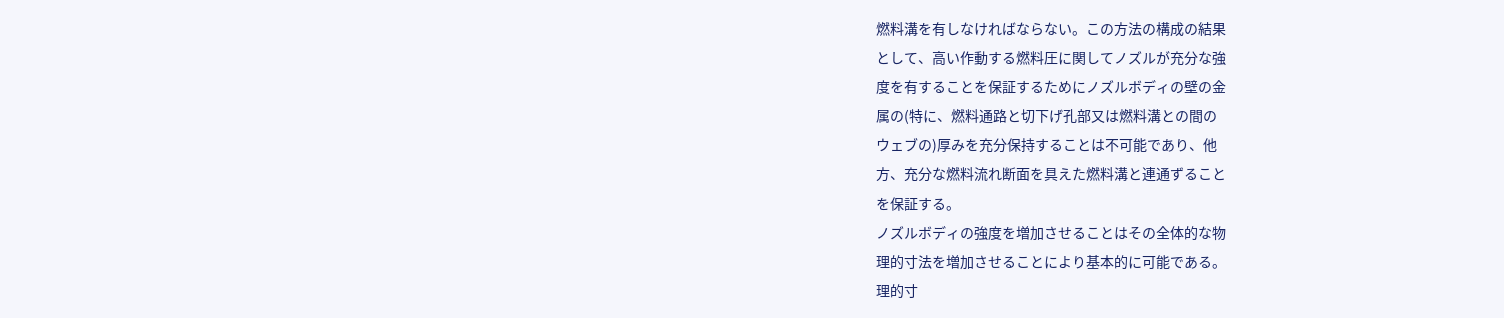燃料溝を有しなければならない。この方法の構成の結果
として、高い作動する燃料圧に関してノズルが充分な強
度を有することを保証するためにノズルボディの壁の金
属の(特に、燃料通路と切下げ孔部又は燃料溝との間の
ウェブの)厚みを充分保持することは不可能であり、他
方、充分な燃料流れ断面を具えた燃料溝と連通ずること
を保証する。
ノズルボディの強度を増加させることはその全体的な物
理的寸法を増加させることにより基本的に可能である。
理的寸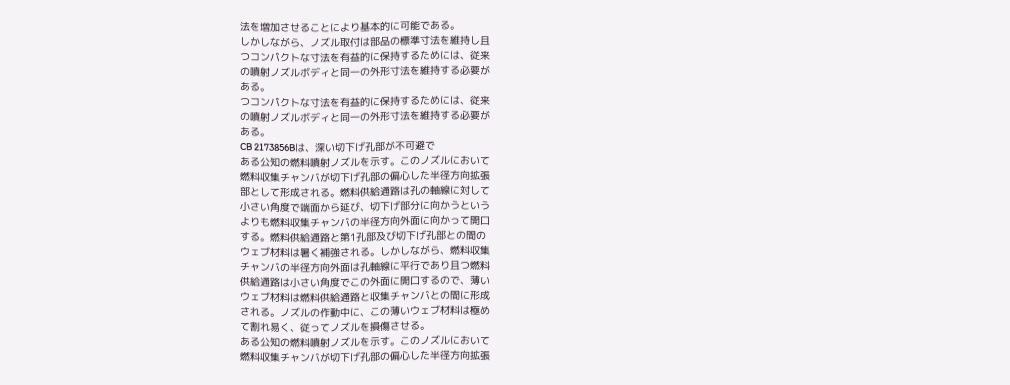法を増加させることにより基本的に可能である。
しかしながら、ノズル取付は部品の標準寸法を維持し且
つコンパクトな寸法を有益的に保持するためには、従来
の噴射ノズルボディと同一の外形寸法を維持する必要が
ある。
つコンパクトな寸法を有益的に保持するためには、従来
の噴射ノズルボディと同一の外形寸法を維持する必要が
ある。
CB 2173856Bは、深い切下げ孔部が不可避で
ある公知の燃料噴射ノズルを示す。このノズルにおいて
燃料収集チャンバが切下げ孔部の偏心した半径方向拡張
部として形成される。燃料供給通路は孔の軸線に対して
小さい角度で端面から延び、切下げ部分に向かうという
よりも燃料収集チャンバの半径方向外面に向かって開口
する。燃料供給通路と第1孔部及び切下げ孔部との間の
ウェブ材料は暑く補強される。しかしながら、燃料収集
チャンバの半径方向外面は孔軸線に平行であり且つ燃料
供給通路は小さい角度でこの外面に開口するので、薄い
ウェブ材料は燃料供給通路と収集チャンバとの間に形成
される。ノズルの作動中に、この薄いウェブ材料は極め
て割れ易く、従ってノズルを損傷させる。
ある公知の燃料噴射ノズルを示す。このノズルにおいて
燃料収集チャンバが切下げ孔部の偏心した半径方向拡張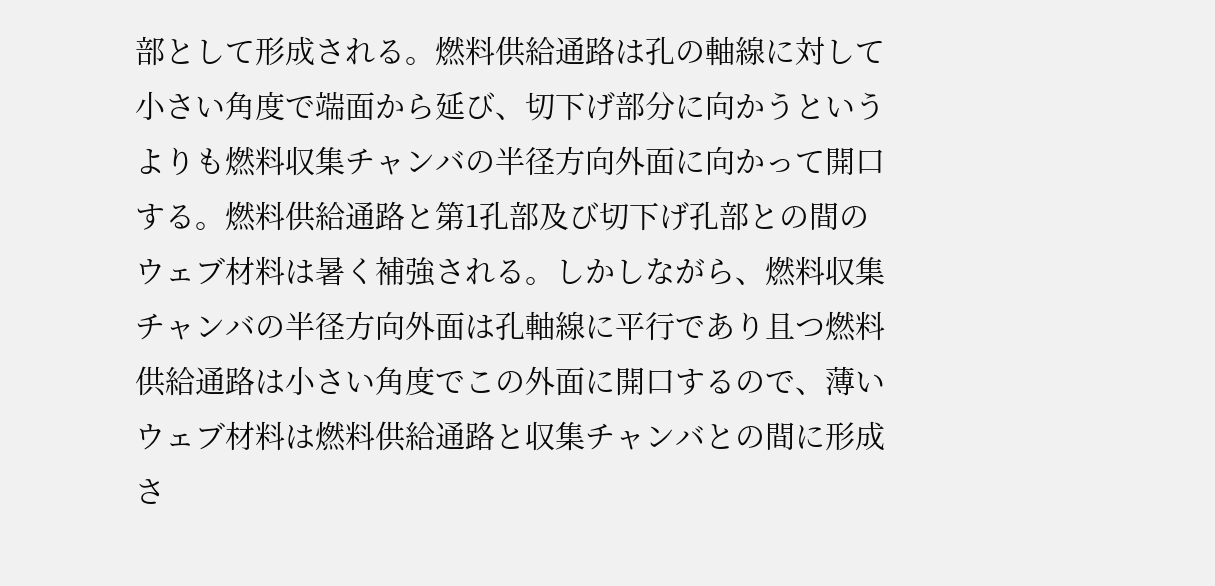部として形成される。燃料供給通路は孔の軸線に対して
小さい角度で端面から延び、切下げ部分に向かうという
よりも燃料収集チャンバの半径方向外面に向かって開口
する。燃料供給通路と第1孔部及び切下げ孔部との間の
ウェブ材料は暑く補強される。しかしながら、燃料収集
チャンバの半径方向外面は孔軸線に平行であり且つ燃料
供給通路は小さい角度でこの外面に開口するので、薄い
ウェブ材料は燃料供給通路と収集チャンバとの間に形成
さ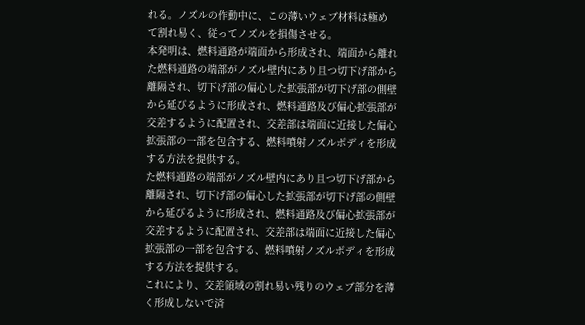れる。ノズルの作動中に、この薄いウェブ材料は極め
て割れ易く、従ってノズルを損傷させる。
本発明は、燃料通路が端面から形成され、端面から離れ
た燃料通路の端部がノズル壁内にあり且つ切下げ部から
離隔され、切下げ部の偏心した拡張部が切下げ部の側壁
から延びるように形成され、燃料通路及び偏心拡張部が
交差するように配置され、交差部は端面に近接した偏心
拡張部の一部を包含する、燃料噴射ノズルボディを形成
する方法を提供する。
た燃料通路の端部がノズル壁内にあり且つ切下げ部から
離隔され、切下げ部の偏心した拡張部が切下げ部の側壁
から延びるように形成され、燃料通路及び偏心拡張部が
交差するように配置され、交差部は端面に近接した偏心
拡張部の一部を包含する、燃料噴射ノズルボディを形成
する方法を提供する。
これにより、交差領域の割れ易い残りのウェブ部分を薄
く形成しないで済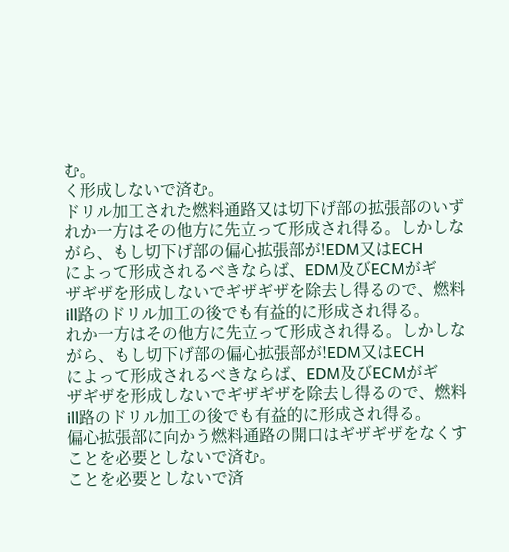む。
く形成しないで済む。
ドリル加工された燃料通路又は切下げ部の拡張部のいず
れか一方はその他方に先立って形成され得る。しかしな
がら、もし切下げ部の偏心拡張部が!EDM又はECH
によって形成されるべきならば、EDM及びECMがギ
ザギザを形成しないでギザギザを除去し得るので、燃料
ill路のドリル加工の後でも有益的に形成され得る。
れか一方はその他方に先立って形成され得る。しかしな
がら、もし切下げ部の偏心拡張部が!EDM又はECH
によって形成されるべきならば、EDM及びECMがギ
ザギザを形成しないでギザギザを除去し得るので、燃料
ill路のドリル加工の後でも有益的に形成され得る。
偏心拡張部に向かう燃料通路の開口はギザギザをなくす
ことを必要としないで済む。
ことを必要としないで済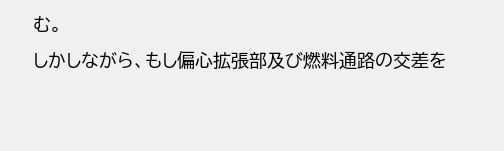む。
しかしながら、もし偏心拡張部及び燃料通路の交差を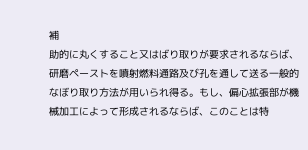補
助的に丸くすること又はばり取りが要求されるならば、
研磨ペーストを噴射燃料通路及び孔を通して送る一般的
なぼり取り方法が用いられ得る。もし、偏心拡張部が機
械加工によって形成されるならば、このことは特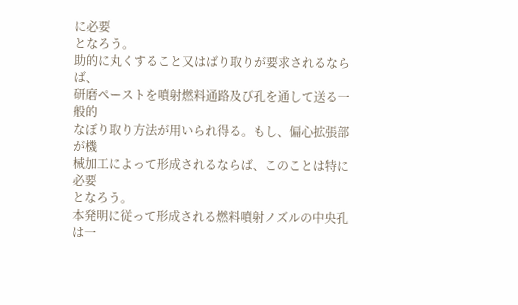に必要
となろう。
助的に丸くすること又はばり取りが要求されるならば、
研磨ペーストを噴射燃料通路及び孔を通して送る一般的
なぼり取り方法が用いられ得る。もし、偏心拡張部が機
械加工によって形成されるならば、このことは特に必要
となろう。
本発明に従って形成される燃料噴射ノズルの中央孔は一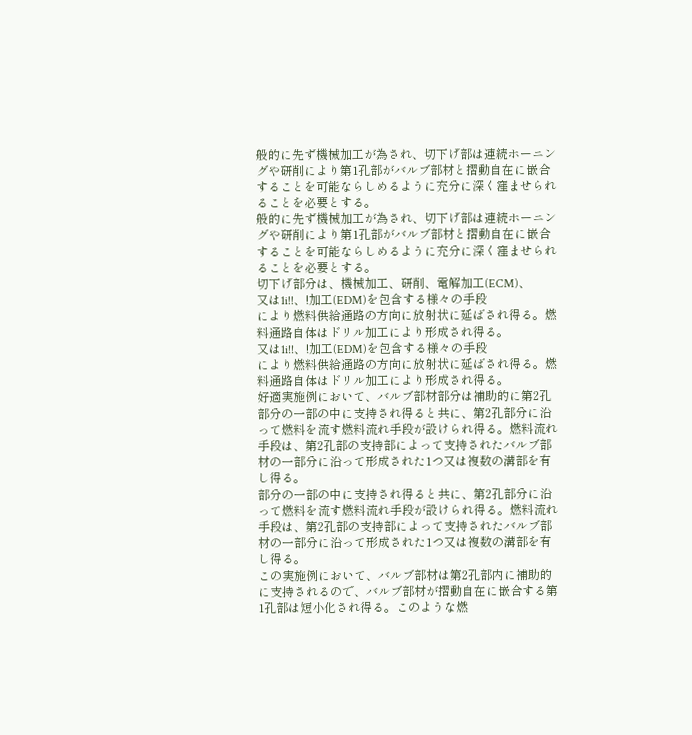般的に先ず機械加工が為され、切下げ部は連続ホーニン
グや研削により第1孔部がバルブ部材と摺動自在に嵌合
することを可能ならしめるように充分に深く窪ませられ
ることを必要とする。
般的に先ず機械加工が為され、切下げ部は連続ホーニン
グや研削により第1孔部がバルブ部材と摺動自在に嵌合
することを可能ならしめるように充分に深く窪ませられ
ることを必要とする。
切下げ部分は、機械加工、研削、電解加工(ECM)、
又は1i!!、!加工(EDM)を包含する様々の手段
により燃料供給通路の方向に放射状に延ばされ得る。燃
料通路自体はドリル加工により形成され得る。
又は1i!!、!加工(EDM)を包含する様々の手段
により燃料供給通路の方向に放射状に延ばされ得る。燃
料通路自体はドリル加工により形成され得る。
好適実施例において、バルブ部材部分は補助的に第2孔
部分の一部の中に支持され得ると共に、第2孔部分に沿
って燃料を流す燃料流れ手段が設けられ得る。燃料流れ
手段は、第2孔部の支持部によって支持されたバルブ部
材の一部分に沿って形成された1つ又は複数の溝部を有
し得る。
部分の一部の中に支持され得ると共に、第2孔部分に沿
って燃料を流す燃料流れ手段が設けられ得る。燃料流れ
手段は、第2孔部の支持部によって支持されたバルブ部
材の一部分に沿って形成された1つ又は複数の溝部を有
し得る。
この実施例において、バルブ部材は第2孔部内に補助的
に支持されるので、バルブ部材が摺動自在に嵌合する第
1孔部は短小化され得る。このような燃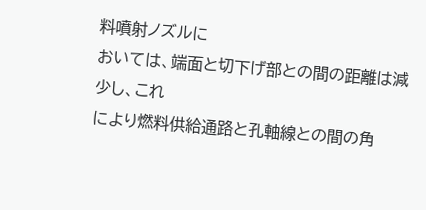料噴射ノズルに
おいては、端面と切下げ部との間の距離は減少し、これ
により燃料供給通路と孔軸線との間の角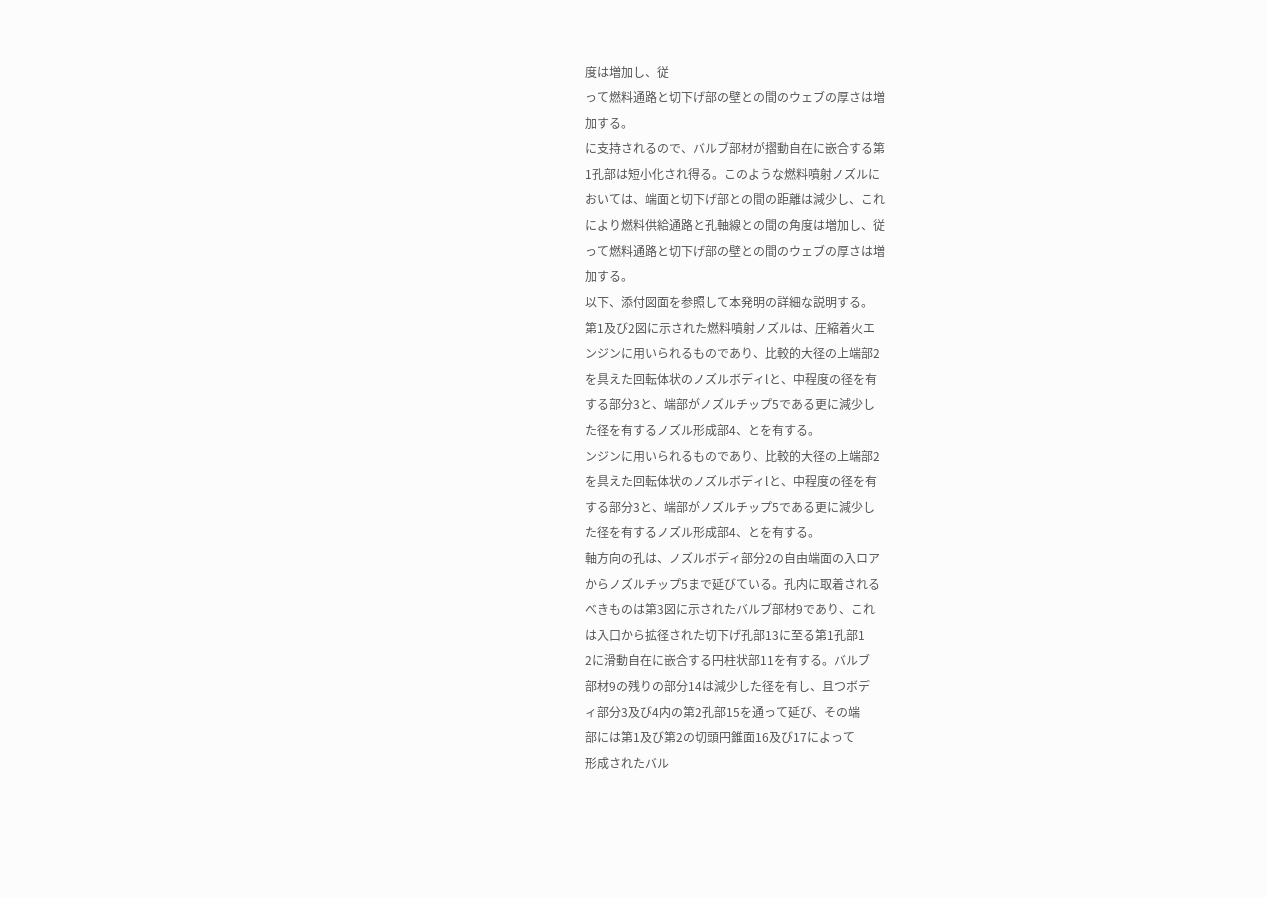度は増加し、従
って燃料通路と切下げ部の壁との間のウェブの厚さは増
加する。
に支持されるので、バルブ部材が摺動自在に嵌合する第
1孔部は短小化され得る。このような燃料噴射ノズルに
おいては、端面と切下げ部との間の距離は減少し、これ
により燃料供給通路と孔軸線との間の角度は増加し、従
って燃料通路と切下げ部の壁との間のウェブの厚さは増
加する。
以下、添付図面を参照して本発明の詳細な説明する。
第1及び2図に示された燃料噴射ノズルは、圧縮着火エ
ンジンに用いられるものであり、比較的大径の上端部2
を具えた回転体状のノズルボディlと、中程度の径を有
する部分3と、端部がノズルチップ5である更に減少し
た径を有するノズル形成部4、とを有する。
ンジンに用いられるものであり、比較的大径の上端部2
を具えた回転体状のノズルボディlと、中程度の径を有
する部分3と、端部がノズルチップ5である更に減少し
た径を有するノズル形成部4、とを有する。
軸方向の孔は、ノズルボディ部分2の自由端面の入ロア
からノズルチップ5まで延びている。孔内に取着される
べきものは第3図に示されたバルブ部材9であり、これ
は入口から拡径された切下げ孔部13に至る第1孔部1
2に滑動自在に嵌合する円柱状部11を有する。バルブ
部材9の残りの部分14は減少した径を有し、且つボデ
ィ部分3及び4内の第2孔部15を通って延び、その端
部には第1及び第2の切頭円錐面16及び17によって
形成されたバル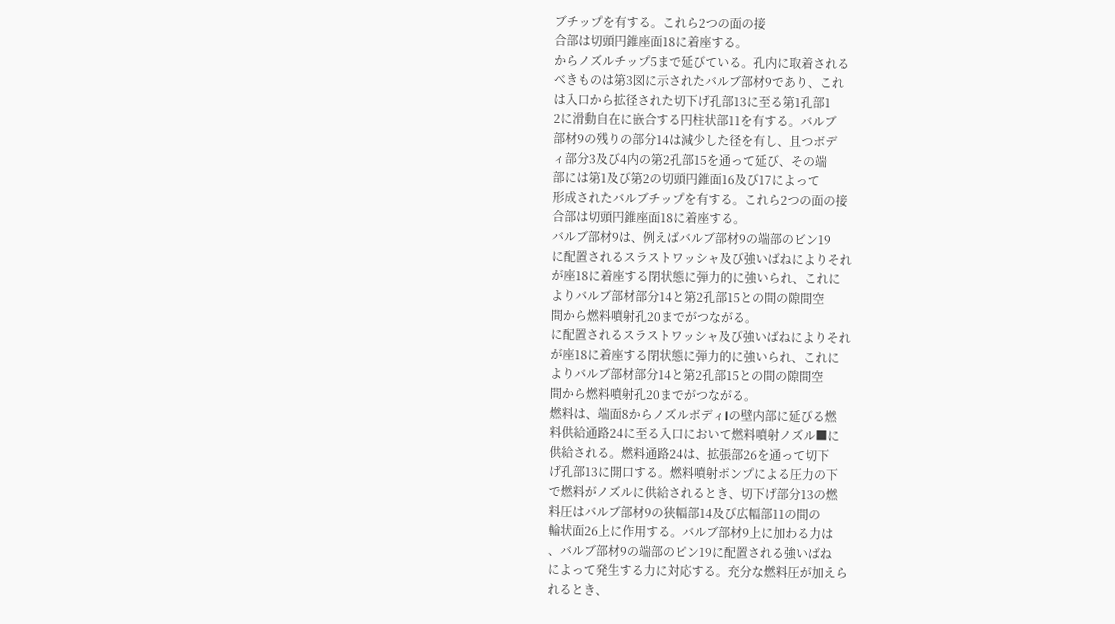ブチップを有する。これら2つの面の接
合部は切頭円錐座面18に着座する。
からノズルチップ5まで延びている。孔内に取着される
べきものは第3図に示されたバルブ部材9であり、これ
は入口から拡径された切下げ孔部13に至る第1孔部1
2に滑動自在に嵌合する円柱状部11を有する。バルブ
部材9の残りの部分14は減少した径を有し、且つボデ
ィ部分3及び4内の第2孔部15を通って延び、その端
部には第1及び第2の切頭円錐面16及び17によって
形成されたバルブチップを有する。これら2つの面の接
合部は切頭円錐座面18に着座する。
バルブ部材9は、例えばバルブ部材9の端部のビン19
に配置されるスラストワッシャ及び強いばねによりそれ
が座18に着座する閉状態に弾力的に強いられ、これに
よりバルブ部材部分14と第2孔部15との間の隙間空
間から燃料噴射孔20までがつながる。
に配置されるスラストワッシャ及び強いばねによりそれ
が座18に着座する閉状態に弾力的に強いられ、これに
よりバルブ部材部分14と第2孔部15との間の隙間空
間から燃料噴射孔20までがつながる。
燃料は、端面8からノズルボディlの壁内部に延びる燃
料供給通路24に至る入口において燃料噴射ノズル■に
供給される。燃料通路24は、拡張部26を通って切下
げ孔部13に開口する。燃料噴射ポンプによる圧力の下
で燃料がノズルに供給されるとき、切下げ部分13の燃
料圧はバルブ部材9の狭幅部14及び広幅部11の間の
輪状面26上に作用する。バルブ部材9上に加わる力は
、バルブ部材9の端部のピン19に配置される強いばね
によって発生する力に対応する。充分な燃料圧が加えら
れるとき、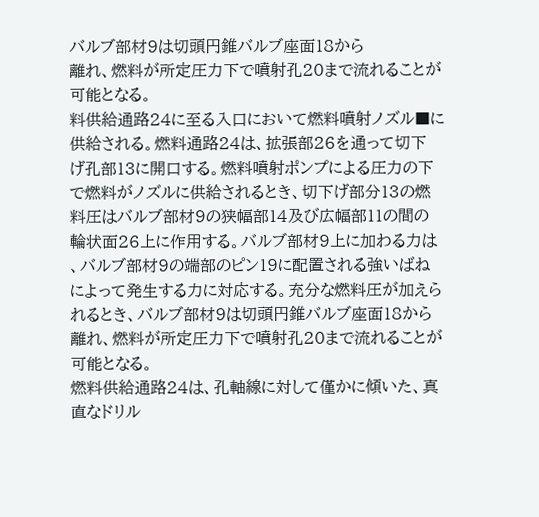バルブ部材9は切頭円錐バルブ座面18から
離れ、燃料が所定圧力下で噴射孔20まで流れることが
可能となる。
料供給通路24に至る入口において燃料噴射ノズル■に
供給される。燃料通路24は、拡張部26を通って切下
げ孔部13に開口する。燃料噴射ポンプによる圧力の下
で燃料がノズルに供給されるとき、切下げ部分13の燃
料圧はバルブ部材9の狭幅部14及び広幅部11の間の
輪状面26上に作用する。バルブ部材9上に加わる力は
、バルブ部材9の端部のピン19に配置される強いばね
によって発生する力に対応する。充分な燃料圧が加えら
れるとき、バルブ部材9は切頭円錐バルブ座面18から
離れ、燃料が所定圧力下で噴射孔20まで流れることが
可能となる。
燃料供給通路24は、孔軸線に対して僅かに傾いた、真
直なドリル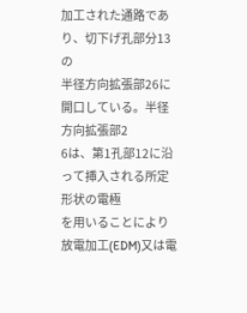加工された通路であり、切下げ孔部分13の
半径方向拡張部26に開口している。半径方向拡張部2
6は、第1孔部12に沿って挿入される所定形状の電極
を用いることにより放電加工(EDM)又は電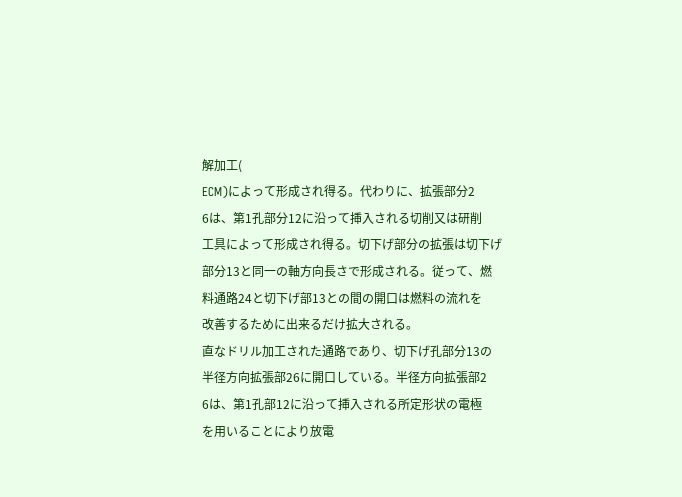解加工(
ECM)によって形成され得る。代わりに、拡張部分2
6は、第1孔部分12に沿って挿入される切削又は研削
工具によって形成され得る。切下げ部分の拡張は切下げ
部分13と同一の軸方向長さで形成される。従って、燃
料通路24と切下げ部13との間の開口は燃料の流れを
改善するために出来るだけ拡大される。
直なドリル加工された通路であり、切下げ孔部分13の
半径方向拡張部26に開口している。半径方向拡張部2
6は、第1孔部12に沿って挿入される所定形状の電極
を用いることにより放電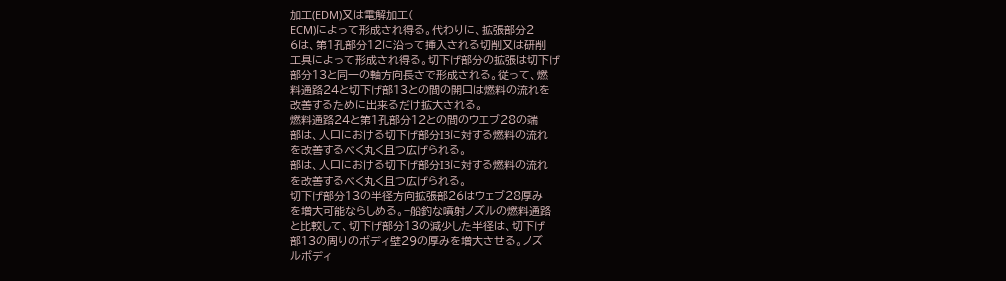加工(EDM)又は電解加工(
ECM)によって形成され得る。代わりに、拡張部分2
6は、第1孔部分12に沿って挿入される切削又は研削
工具によって形成され得る。切下げ部分の拡張は切下げ
部分13と同一の軸方向長さで形成される。従って、燃
料通路24と切下げ部13との間の開口は燃料の流れを
改善するために出来るだけ拡大される。
燃料通路24と第1孔部分12との間のウエブ28の端
部は、人口における切下げ部分I3に対する燃料の流れ
を改善するべく丸く且つ広げられる。
部は、人口における切下げ部分I3に対する燃料の流れ
を改善するべく丸く且つ広げられる。
切下げ部分13の半径方向拡張部26はウェブ28厚み
を増大可能ならしめる。−船釣な噴射ノズルの燃料通路
と比較して、切下げ部分13の減少した半径は、切下げ
部13の周りのボディ壁29の厚みを増大させる。ノズ
ルボディ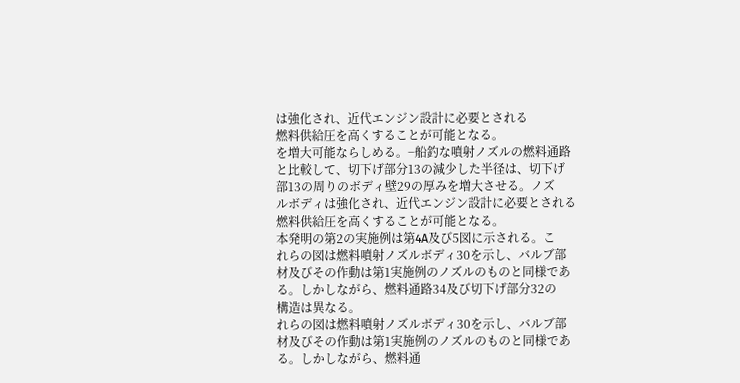は強化され、近代エンジン設計に必要とされる
燃料供給圧を高くすることが可能となる。
を増大可能ならしめる。−船釣な噴射ノズルの燃料通路
と比較して、切下げ部分13の減少した半径は、切下げ
部13の周りのボディ壁29の厚みを増大させる。ノズ
ルボディは強化され、近代エンジン設計に必要とされる
燃料供給圧を高くすることが可能となる。
本発明の第2の実施例は第4A及び5図に示される。こ
れらの図は燃料噴射ノズルボディ30を示し、バルブ部
材及びその作動は第1実施例のノズルのものと同様であ
る。しかしながら、燃料通路34及び切下げ部分32の
構造は異なる。
れらの図は燃料噴射ノズルボディ30を示し、バルブ部
材及びその作動は第1実施例のノズルのものと同様であ
る。しかしながら、燃料通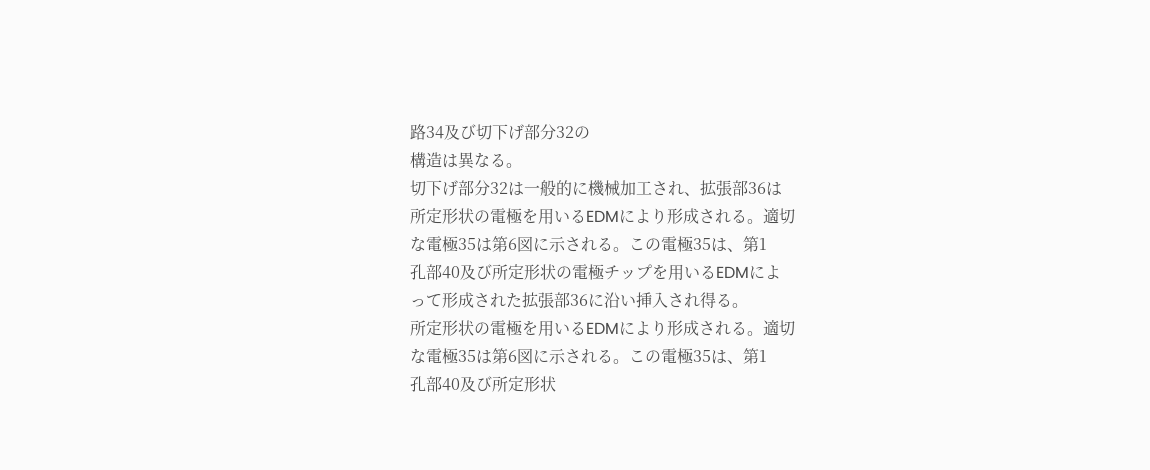路34及び切下げ部分32の
構造は異なる。
切下げ部分32は一般的に機械加工され、拡張部36は
所定形状の電極を用いるEDMにより形成される。適切
な電極35は第6図に示される。この電極35は、第1
孔部40及び所定形状の電極チップを用いるEDMによ
って形成された拡張部36に沿い挿入され得る。
所定形状の電極を用いるEDMにより形成される。適切
な電極35は第6図に示される。この電極35は、第1
孔部40及び所定形状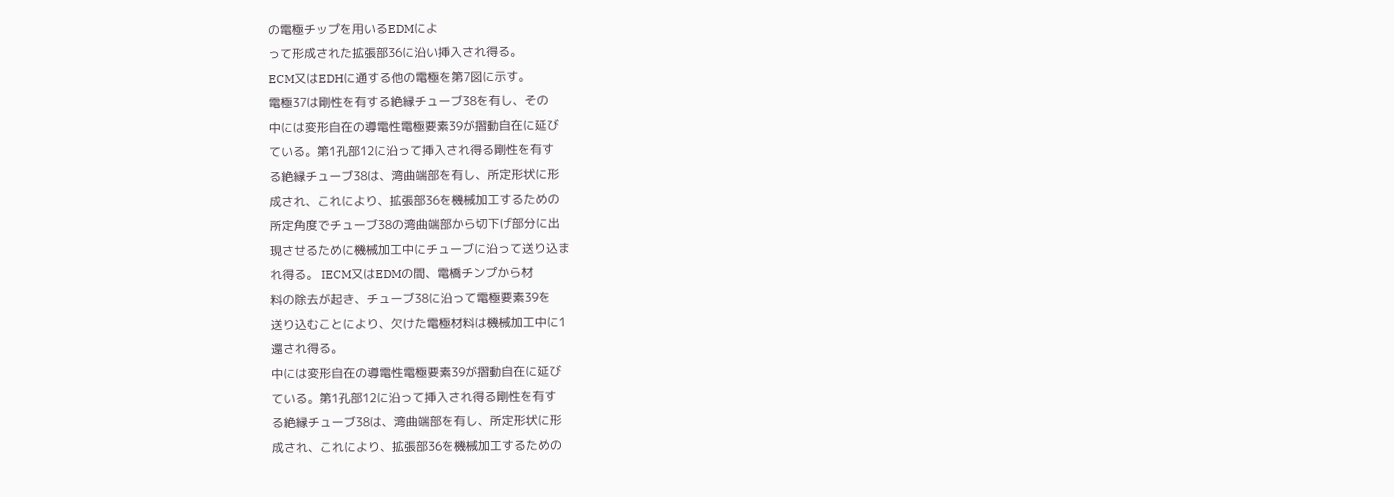の電極チップを用いるEDMによ
って形成された拡張部36に沿い挿入され得る。
ECM又はEDHに通する他の電極を第7図に示す。
電極37は剛性を有する絶縁チューブ38を有し、その
中には変形自在の導電性電極要素39が摺動自在に延び
ている。第1孔部12に沿って挿入され得る剛性を有す
る絶縁チューブ38は、湾曲端部を有し、所定形状に形
成され、これにより、拡張部36を機械加工するための
所定角度でチューブ38の湾曲端部から切下げ部分に出
現させるために機械加工中にチューブに沿って送り込ま
れ得る。 IECM又はEDMの間、電橋チンプから材
料の除去が起き、チューブ38に沿って電極要素39を
送り込むことにより、欠けた電極材料は機械加工中に1
還され得る。
中には変形自在の導電性電極要素39が摺動自在に延び
ている。第1孔部12に沿って挿入され得る剛性を有す
る絶縁チューブ38は、湾曲端部を有し、所定形状に形
成され、これにより、拡張部36を機械加工するための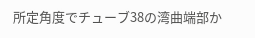所定角度でチューブ38の湾曲端部か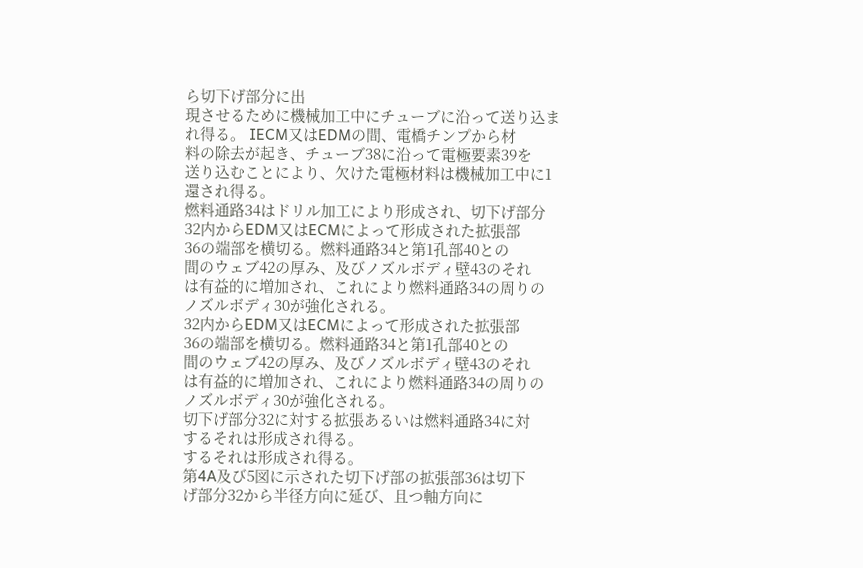ら切下げ部分に出
現させるために機械加工中にチューブに沿って送り込ま
れ得る。 IECM又はEDMの間、電橋チンプから材
料の除去が起き、チューブ38に沿って電極要素39を
送り込むことにより、欠けた電極材料は機械加工中に1
還され得る。
燃料通路34はドリル加工により形成され、切下げ部分
32内からEDM又はECMによって形成された拡張部
36の端部を横切る。燃料通路34と第1孔部40との
間のウェブ42の厚み、及びノズルボディ壁43のそれ
は有益的に増加され、これにより燃料通路34の周りの
ノズルボディ30が強化される。
32内からEDM又はECMによって形成された拡張部
36の端部を横切る。燃料通路34と第1孔部40との
間のウェブ42の厚み、及びノズルボディ壁43のそれ
は有益的に増加され、これにより燃料通路34の周りの
ノズルボディ30が強化される。
切下げ部分32に対する拡張あるいは燃料通路34に対
するそれは形成され得る。
するそれは形成され得る。
第4A及び5図に示された切下げ部の拡張部36は切下
げ部分32から半径方向に延び、且つ軸方向に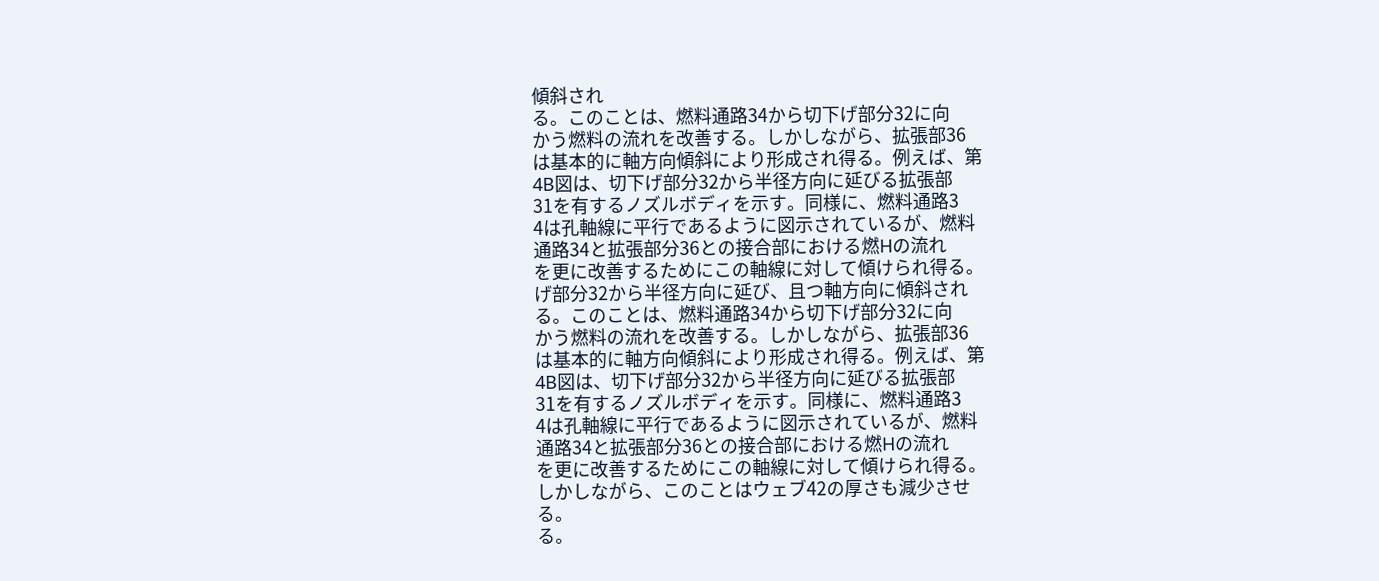傾斜され
る。このことは、燃料通路34から切下げ部分32に向
かう燃料の流れを改善する。しかしながら、拡張部36
は基本的に軸方向傾斜により形成され得る。例えば、第
4B図は、切下げ部分32から半径方向に延びる拡張部
31を有するノズルボディを示す。同様に、燃料通路3
4は孔軸線に平行であるように図示されているが、燃料
通路34と拡張部分36との接合部における燃Hの流れ
を更に改善するためにこの軸線に対して傾けられ得る。
げ部分32から半径方向に延び、且つ軸方向に傾斜され
る。このことは、燃料通路34から切下げ部分32に向
かう燃料の流れを改善する。しかしながら、拡張部36
は基本的に軸方向傾斜により形成され得る。例えば、第
4B図は、切下げ部分32から半径方向に延びる拡張部
31を有するノズルボディを示す。同様に、燃料通路3
4は孔軸線に平行であるように図示されているが、燃料
通路34と拡張部分36との接合部における燃Hの流れ
を更に改善するためにこの軸線に対して傾けられ得る。
しかしながら、このことはウェブ42の厚さも減少させ
る。
る。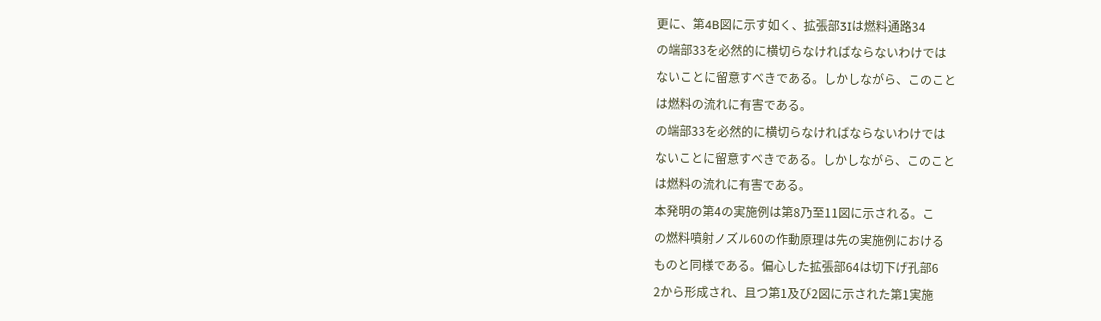更に、第4B図に示す如く、拡張部3Iは燃料通路34
の端部33を必然的に横切らなければならないわけでは
ないことに留意すべきである。しかしながら、このこと
は燃料の流れに有害である。
の端部33を必然的に横切らなければならないわけでは
ないことに留意すべきである。しかしながら、このこと
は燃料の流れに有害である。
本発明の第4の実施例は第8乃至11図に示される。こ
の燃料噴射ノズル60の作動原理は先の実施例における
ものと同様である。偏心した拡張部64は切下げ孔部6
2から形成され、且つ第1及び2図に示された第1実施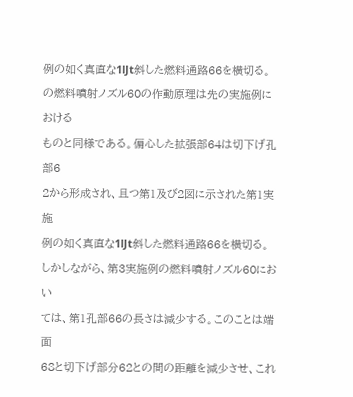例の如く真直な1lJt斜した燃料通路66を横切る。
の燃料噴射ノズル60の作動原理は先の実施例における
ものと同様である。偏心した拡張部64は切下げ孔部6
2から形成され、且つ第1及び2図に示された第1実施
例の如く真直な1lJt斜した燃料通路66を横切る。
しかしながら、第3実施例の燃料噴射ノズル60におい
ては、第1孔部66の長さは減少する。このことは端面
68と切下げ部分62との間の距離を減少させ、これ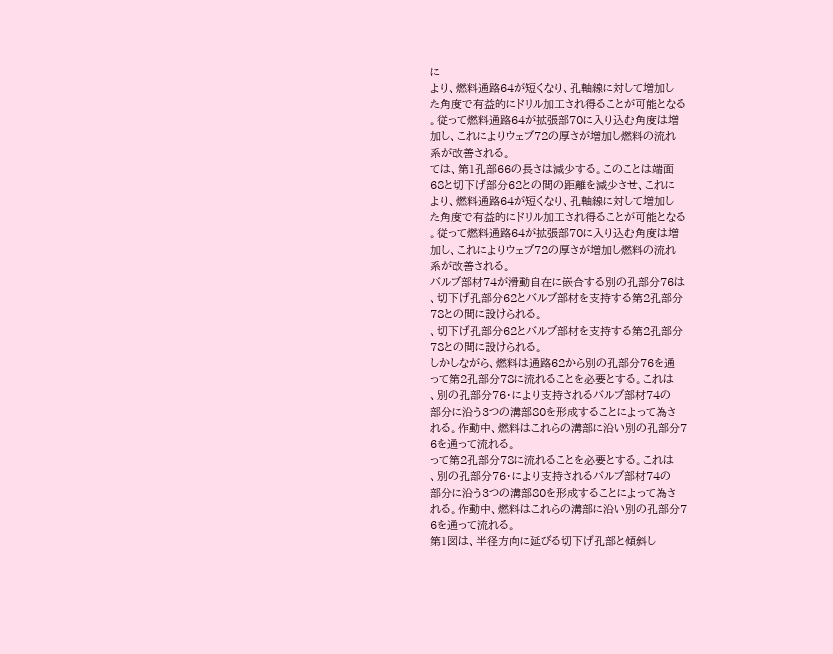に
より、燃料通路64が短くなり、孔軸線に対して増加し
た角度で有益的にドリル加工され得ることが可能となる
。従って燃料通路64が拡張部70に入り込む角度は増
加し、これによりウェブ72の厚さが増加し燃料の流れ
系が改善される。
ては、第1孔部66の長さは減少する。このことは端面
68と切下げ部分62との間の距離を減少させ、これに
より、燃料通路64が短くなり、孔軸線に対して増加し
た角度で有益的にドリル加工され得ることが可能となる
。従って燃料通路64が拡張部70に入り込む角度は増
加し、これによりウェブ72の厚さが増加し燃料の流れ
系が改善される。
バルブ部材74が滑動自在に嵌合する別の孔部分76は
、切下げ孔部分62とバルブ部材を支持する第2孔部分
78との間に設けられる。
、切下げ孔部分62とバルブ部材を支持する第2孔部分
78との間に設けられる。
しかしながら、燃料は通路62から別の孔部分76を通
って第2孔部分78に流れることを必要とする。これは
、別の孔部分76・により支持されるバルブ部材74の
部分に沿う3つの溝部80を形成することによって為さ
れる。作動中、燃料はこれらの溝部に沿い別の孔部分7
6を通って流れる。
って第2孔部分78に流れることを必要とする。これは
、別の孔部分76・により支持されるバルブ部材74の
部分に沿う3つの溝部80を形成することによって為さ
れる。作動中、燃料はこれらの溝部に沿い別の孔部分7
6を通って流れる。
第1図は、半径方向に延びる切下げ孔部と傾斜し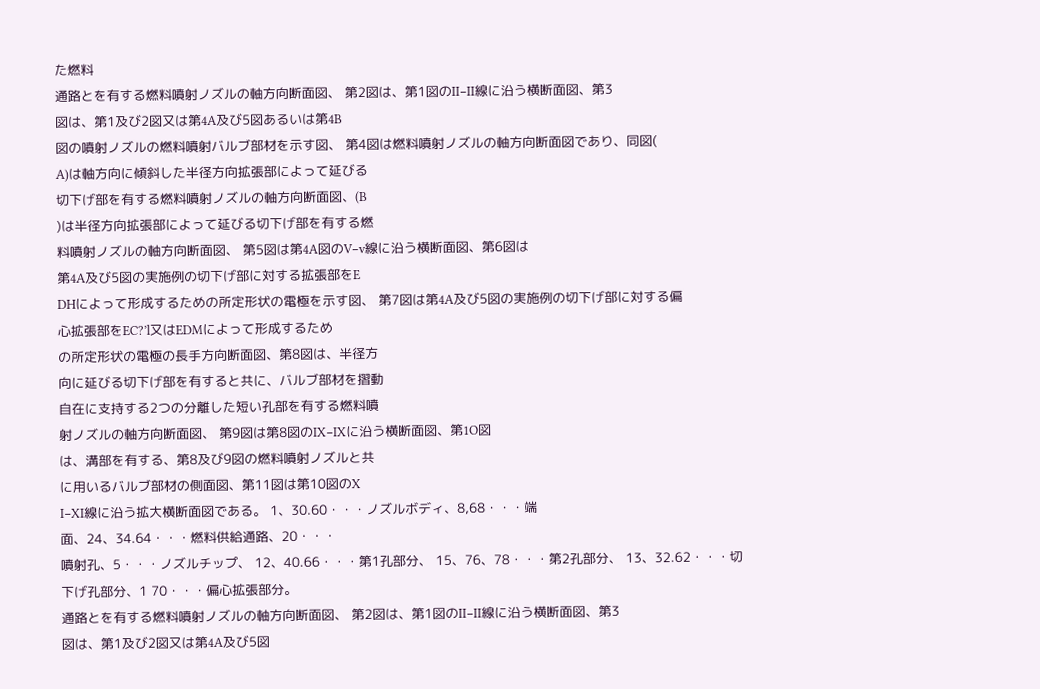た燃料
通路とを有する燃料噴射ノズルの軸方向断面図、 第2図は、第1図のII−II線に沿う横断面図、第3
図は、第1及び2図又は第4A及び5図あるいは第4B
図の噴射ノズルの燃料噴射バルブ部材を示す図、 第4図は燃料噴射ノズルの軸方向断面図であり、同図(
A)は軸方向に傾斜した半径方向拡張部によって延びる
切下げ部を有する燃料噴射ノズルの軸方向断面図、(B
)は半径方向拡張部によって延びる切下げ部を有する燃
料噴射ノズルの軸方向断面図、 第5図は第4A図のV−v線に沿う横断面図、第6図は
第4A及び5図の実施例の切下げ部に対する拡張部をE
DHによって形成するための所定形状の電極を示す図、 第7図は第4A及び5図の実施例の切下げ部に対する偏
心拡張部をEC?’l又はEDMによって形成するため
の所定形状の電極の長手方向断面図、第8図は、半径方
向に延びる切下げ部を有すると共に、バルブ部材を摺動
自在に支持する2つの分離した短い孔部を有する燃料噴
射ノズルの軸方向断面図、 第9図は第8図のIX−IXに沿う横断面図、第1O図
は、溝部を有する、第8及び9図の燃料噴射ノズルと共
に用いるバルブ部材の側面図、第11図は第10図のX
I−XI線に沿う拡大横断面図である。 1、30.60・・・ノズルボディ、8,68・・・端
面、24、34.64・・・燃料供給通路、20・・・
噴射孔、5・・・ノズルチップ、 12、40.66・・・第1孔部分、 15、76、78・・・第2孔部分、 13、32.62・・・切下げ孔部分、1 70・・・偏心拡張部分。
通路とを有する燃料噴射ノズルの軸方向断面図、 第2図は、第1図のII−II線に沿う横断面図、第3
図は、第1及び2図又は第4A及び5図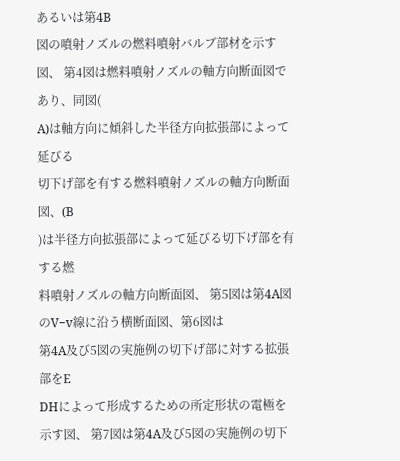あるいは第4B
図の噴射ノズルの燃料噴射バルブ部材を示す図、 第4図は燃料噴射ノズルの軸方向断面図であり、同図(
A)は軸方向に傾斜した半径方向拡張部によって延びる
切下げ部を有する燃料噴射ノズルの軸方向断面図、(B
)は半径方向拡張部によって延びる切下げ部を有する燃
料噴射ノズルの軸方向断面図、 第5図は第4A図のV−v線に沿う横断面図、第6図は
第4A及び5図の実施例の切下げ部に対する拡張部をE
DHによって形成するための所定形状の電極を示す図、 第7図は第4A及び5図の実施例の切下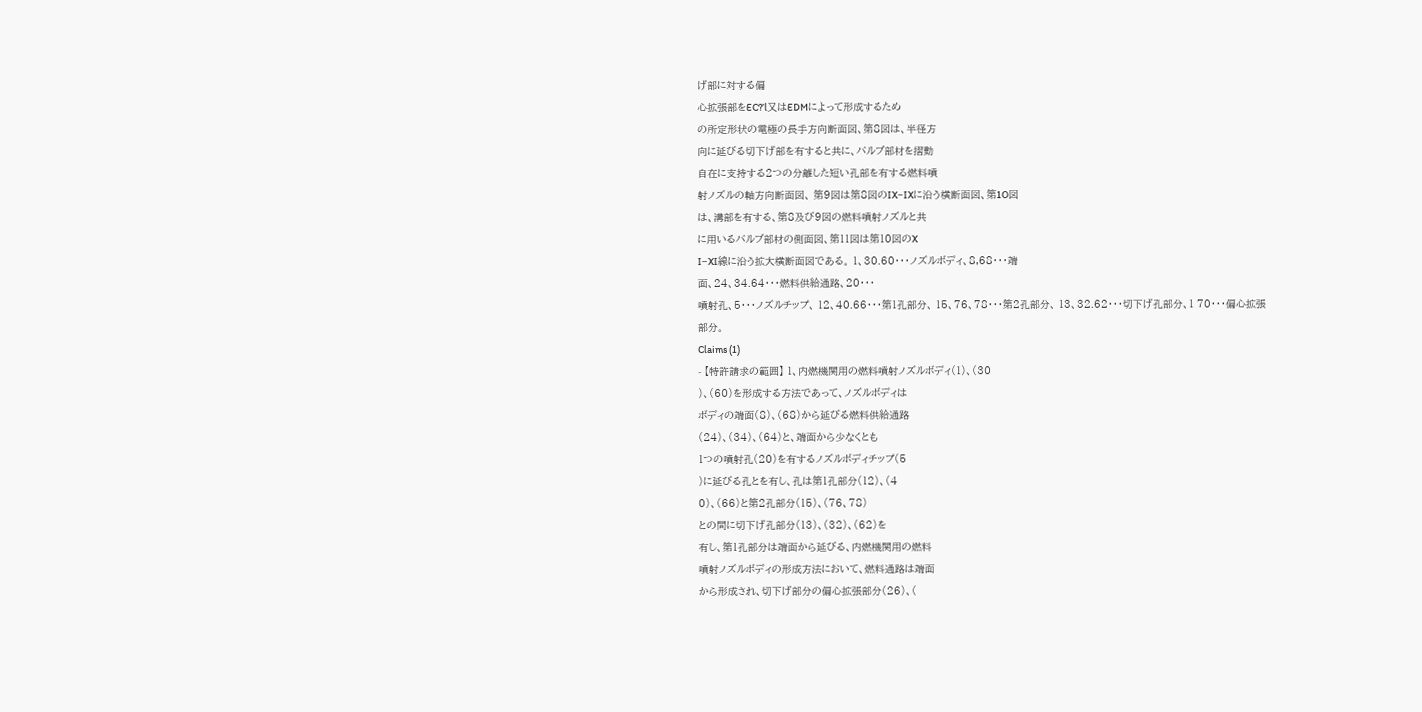げ部に対する偏
心拡張部をEC?’l又はEDMによって形成するため
の所定形状の電極の長手方向断面図、第8図は、半径方
向に延びる切下げ部を有すると共に、バルブ部材を摺動
自在に支持する2つの分離した短い孔部を有する燃料噴
射ノズルの軸方向断面図、 第9図は第8図のIX−IXに沿う横断面図、第1O図
は、溝部を有する、第8及び9図の燃料噴射ノズルと共
に用いるバルブ部材の側面図、第11図は第10図のX
I−XI線に沿う拡大横断面図である。 1、30.60・・・ノズルボディ、8,68・・・端
面、24、34.64・・・燃料供給通路、20・・・
噴射孔、5・・・ノズルチップ、 12、40.66・・・第1孔部分、 15、76、78・・・第2孔部分、 13、32.62・・・切下げ孔部分、1 70・・・偏心拡張部分。
Claims (1)
- 【特許請求の範囲】 1、内燃機関用の燃料噴射ノズルボディ(1)、(30
)、(60)を形成する方法であって、ノズルボディは
ボディの端面(8)、(68)から延びる燃料供給通路
(24)、(34)、(64)と、端面から少なくとも
1つの噴射孔(20)を有するノズルボディチップ(5
)に延びる孔とを有し、孔は第1孔部分(12)、(4
0)、(66)と第2孔部分(15)、(76、78)
との間に切下げ孔部分(13)、(32)、(62)を
有し、第1孔部分は端面から延びる、内燃機関用の燃料
噴射ノズルボディの形成方法において、燃料通路は端面
から形成され、切下げ部分の偏心拡張部分(26)、(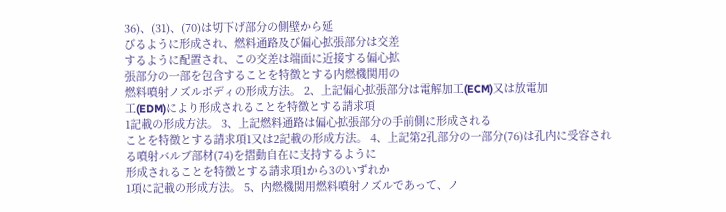36)、(31)、(70)は切下げ部分の側壁から延
びるように形成され、燃料通路及び偏心拡張部分は交差
するように配置され、この交差は端面に近接する偏心拡
張部分の一部を包含することを特徴とする内燃機関用の
燃料噴射ノズルボディの形成方法。 2、上記偏心拡張部分は電解加工(ECM)又は放電加
工(EDM)により形成されることを特徴とする請求項
1記載の形成方法。 3、上記燃料通路は偏心拡張部分の手前側に形成される
ことを特徴とする請求項1又は2記載の形成方法。 4、上記第2孔部分の一部分(76)は孔内に受容され
る噴射バルブ部材(74)を摺動自在に支持するように
形成されることを特徴とする請求項1から3のいずれか
1項に記載の形成方法。 5、内燃機関用燃料噴射ノズルであって、ノ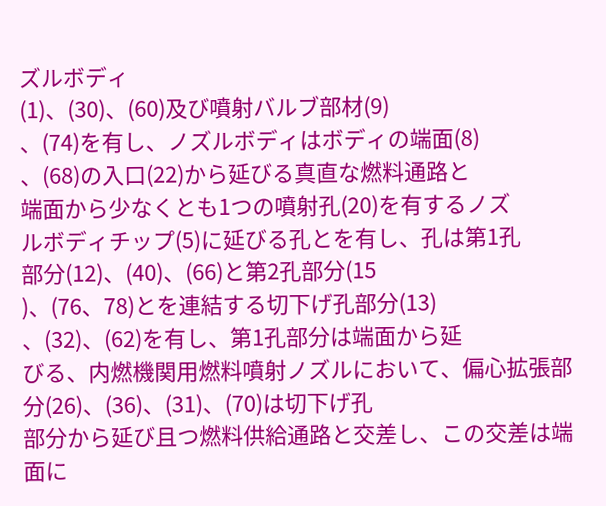ズルボディ
(1)、(30)、(60)及び噴射バルブ部材(9)
、(74)を有し、ノズルボディはボディの端面(8)
、(68)の入口(22)から延びる真直な燃料通路と
端面から少なくとも1つの噴射孔(20)を有するノズ
ルボディチップ(5)に延びる孔とを有し、孔は第1孔
部分(12)、(40)、(66)と第2孔部分(15
)、(76、78)とを連結する切下げ孔部分(13)
、(32)、(62)を有し、第1孔部分は端面から延
びる、内燃機関用燃料噴射ノズルにおいて、偏心拡張部
分(26)、(36)、(31)、(70)は切下げ孔
部分から延び且つ燃料供給通路と交差し、この交差は端
面に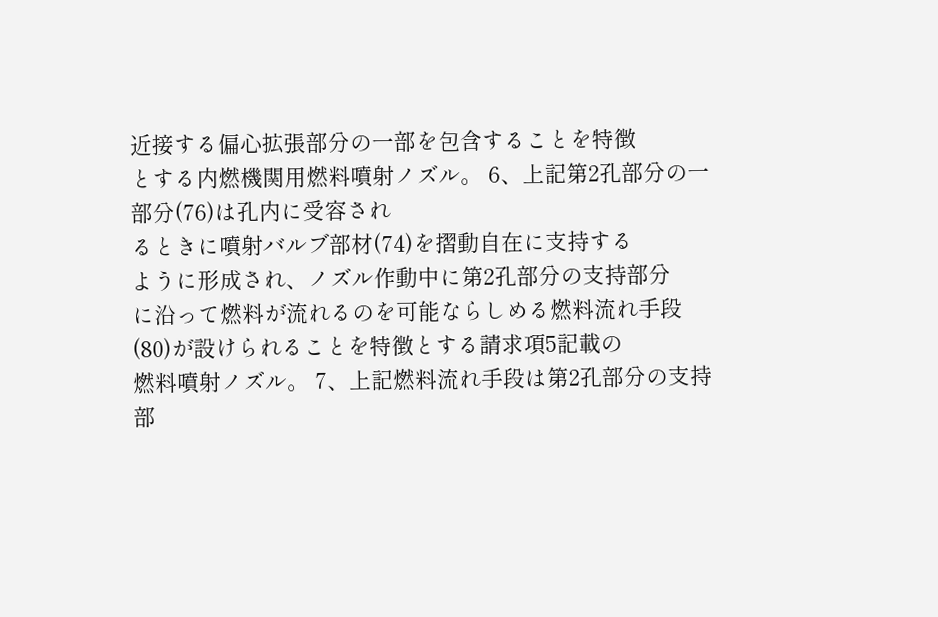近接する偏心拡張部分の一部を包含することを特徴
とする内燃機関用燃料噴射ノズル。 6、上記第2孔部分の一部分(76)は孔内に受容され
るときに噴射バルブ部材(74)を摺動自在に支持する
ように形成され、ノズル作動中に第2孔部分の支持部分
に沿って燃料が流れるのを可能ならしめる燃料流れ手段
(80)が設けられることを特徴とする請求項5記載の
燃料噴射ノズル。 7、上記燃料流れ手段は第2孔部分の支持部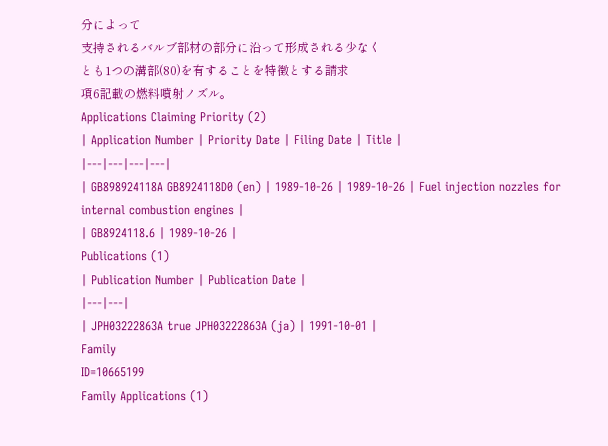分によって
支持されるバルブ部材の部分に沿って形成される少なく
とも1つの溝部(80)を有することを特徴とする請求
項6記載の燃料噴射ノズル。
Applications Claiming Priority (2)
| Application Number | Priority Date | Filing Date | Title |
|---|---|---|---|
| GB898924118A GB8924118D0 (en) | 1989-10-26 | 1989-10-26 | Fuel injection nozzles for internal combustion engines |
| GB8924118.6 | 1989-10-26 |
Publications (1)
| Publication Number | Publication Date |
|---|---|
| JPH03222863A true JPH03222863A (ja) | 1991-10-01 |
Family
ID=10665199
Family Applications (1)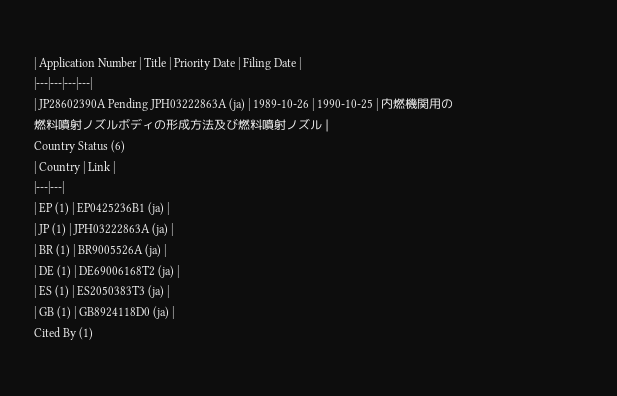| Application Number | Title | Priority Date | Filing Date |
|---|---|---|---|
| JP28602390A Pending JPH03222863A (ja) | 1989-10-26 | 1990-10-25 | 内燃機関用の燃料噴射ノズルボディの形成方法及び燃料噴射ノズル |
Country Status (6)
| Country | Link |
|---|---|
| EP (1) | EP0425236B1 (ja) |
| JP (1) | JPH03222863A (ja) |
| BR (1) | BR9005526A (ja) |
| DE (1) | DE69006168T2 (ja) |
| ES (1) | ES2050383T3 (ja) |
| GB (1) | GB8924118D0 (ja) |
Cited By (1)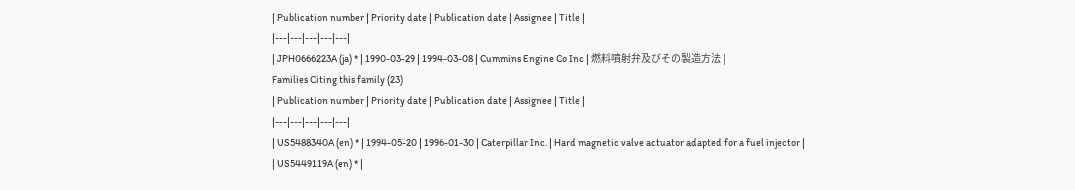| Publication number | Priority date | Publication date | Assignee | Title |
|---|---|---|---|---|
| JPH0666223A (ja) * | 1990-03-29 | 1994-03-08 | Cummins Engine Co Inc | 燃料噴射弁及びその製造方法 |
Families Citing this family (23)
| Publication number | Priority date | Publication date | Assignee | Title |
|---|---|---|---|---|
| US5488340A (en) * | 1994-05-20 | 1996-01-30 | Caterpillar Inc. | Hard magnetic valve actuator adapted for a fuel injector |
| US5449119A (en) * |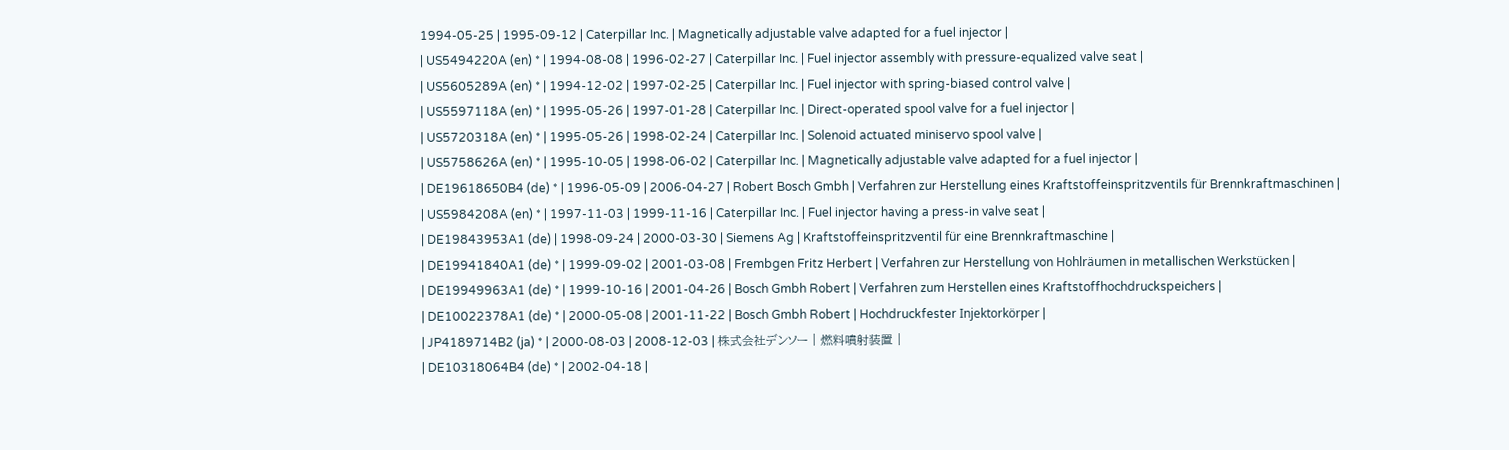1994-05-25 | 1995-09-12 | Caterpillar Inc. | Magnetically adjustable valve adapted for a fuel injector |
| US5494220A (en) * | 1994-08-08 | 1996-02-27 | Caterpillar Inc. | Fuel injector assembly with pressure-equalized valve seat |
| US5605289A (en) * | 1994-12-02 | 1997-02-25 | Caterpillar Inc. | Fuel injector with spring-biased control valve |
| US5597118A (en) * | 1995-05-26 | 1997-01-28 | Caterpillar Inc. | Direct-operated spool valve for a fuel injector |
| US5720318A (en) * | 1995-05-26 | 1998-02-24 | Caterpillar Inc. | Solenoid actuated miniservo spool valve |
| US5758626A (en) * | 1995-10-05 | 1998-06-02 | Caterpillar Inc. | Magnetically adjustable valve adapted for a fuel injector |
| DE19618650B4 (de) * | 1996-05-09 | 2006-04-27 | Robert Bosch Gmbh | Verfahren zur Herstellung eines Kraftstoffeinspritzventils für Brennkraftmaschinen |
| US5984208A (en) * | 1997-11-03 | 1999-11-16 | Caterpillar Inc. | Fuel injector having a press-in valve seat |
| DE19843953A1 (de) | 1998-09-24 | 2000-03-30 | Siemens Ag | Kraftstoffeinspritzventil für eine Brennkraftmaschine |
| DE19941840A1 (de) * | 1999-09-02 | 2001-03-08 | Frembgen Fritz Herbert | Verfahren zur Herstellung von Hohlräumen in metallischen Werkstücken |
| DE19949963A1 (de) * | 1999-10-16 | 2001-04-26 | Bosch Gmbh Robert | Verfahren zum Herstellen eines Kraftstoffhochdruckspeichers |
| DE10022378A1 (de) * | 2000-05-08 | 2001-11-22 | Bosch Gmbh Robert | Hochdruckfester Injektorkörper |
| JP4189714B2 (ja) * | 2000-08-03 | 2008-12-03 | 株式会社デンソー | 燃料噴射装置 |
| DE10318064B4 (de) * | 2002-04-18 |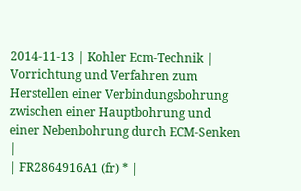2014-11-13 | Kohler Ecm-Technik | Vorrichtung und Verfahren zum Herstellen einer Verbindungsbohrung zwischen einer Hauptbohrung und einer Nebenbohrung durch ECM-Senken |
| FR2864916A1 (fr) * |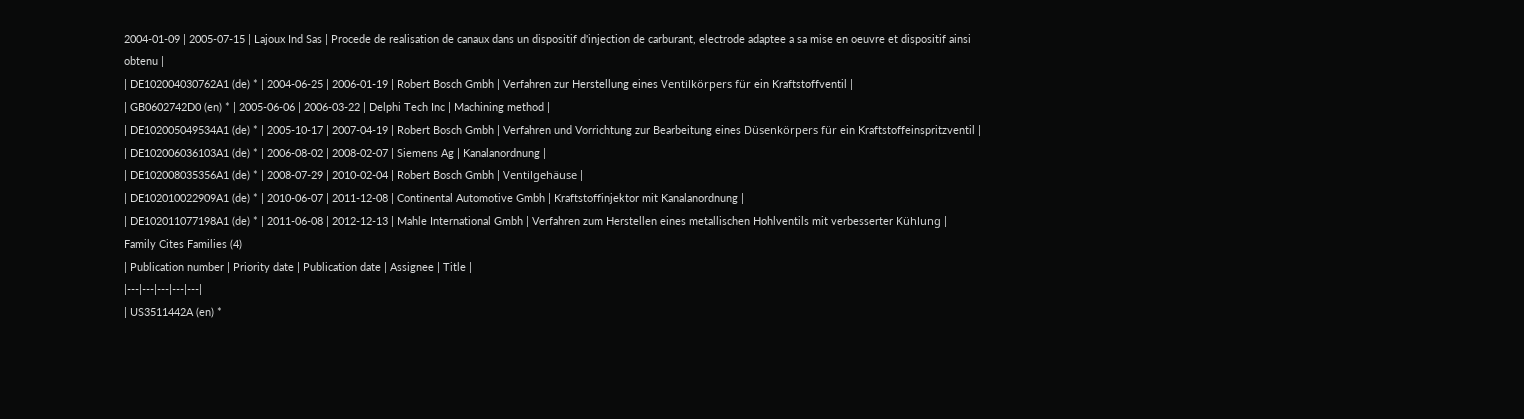2004-01-09 | 2005-07-15 | Lajoux Ind Sas | Procede de realisation de canaux dans un dispositif d'injection de carburant, electrode adaptee a sa mise en oeuvre et dispositif ainsi obtenu |
| DE102004030762A1 (de) * | 2004-06-25 | 2006-01-19 | Robert Bosch Gmbh | Verfahren zur Herstellung eines Ventilkörpers für ein Kraftstoffventil |
| GB0602742D0 (en) * | 2005-06-06 | 2006-03-22 | Delphi Tech Inc | Machining method |
| DE102005049534A1 (de) * | 2005-10-17 | 2007-04-19 | Robert Bosch Gmbh | Verfahren und Vorrichtung zur Bearbeitung eines Düsenkörpers für ein Kraftstoffeinspritzventil |
| DE102006036103A1 (de) * | 2006-08-02 | 2008-02-07 | Siemens Ag | Kanalanordnung |
| DE102008035356A1 (de) * | 2008-07-29 | 2010-02-04 | Robert Bosch Gmbh | Ventilgehäuse |
| DE102010022909A1 (de) * | 2010-06-07 | 2011-12-08 | Continental Automotive Gmbh | Kraftstoffinjektor mit Kanalanordnung |
| DE102011077198A1 (de) * | 2011-06-08 | 2012-12-13 | Mahle International Gmbh | Verfahren zum Herstellen eines metallischen Hohlventils mit verbesserter Kühlung |
Family Cites Families (4)
| Publication number | Priority date | Publication date | Assignee | Title |
|---|---|---|---|---|
| US3511442A (en) *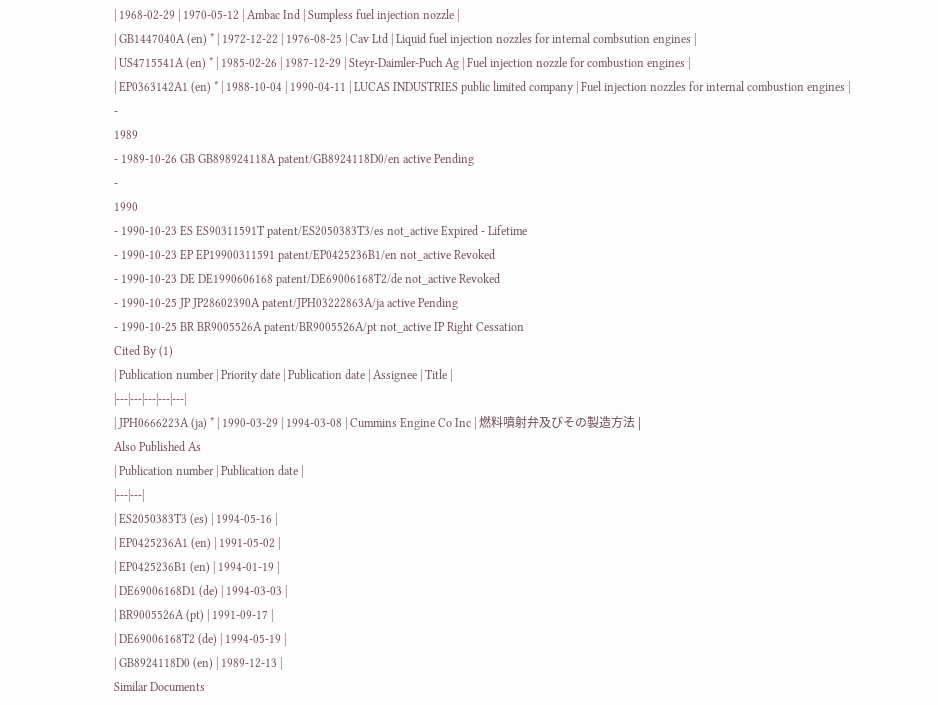| 1968-02-29 | 1970-05-12 | Ambac Ind | Sumpless fuel injection nozzle |
| GB1447040A (en) * | 1972-12-22 | 1976-08-25 | Cav Ltd | Liquid fuel injection nozzles for internal combsution engines |
| US4715541A (en) * | 1985-02-26 | 1987-12-29 | Steyr-Daimler-Puch Ag | Fuel injection nozzle for combustion engines |
| EP0363142A1 (en) * | 1988-10-04 | 1990-04-11 | LUCAS INDUSTRIES public limited company | Fuel injection nozzles for internal combustion engines |
-
1989
- 1989-10-26 GB GB898924118A patent/GB8924118D0/en active Pending
-
1990
- 1990-10-23 ES ES90311591T patent/ES2050383T3/es not_active Expired - Lifetime
- 1990-10-23 EP EP19900311591 patent/EP0425236B1/en not_active Revoked
- 1990-10-23 DE DE1990606168 patent/DE69006168T2/de not_active Revoked
- 1990-10-25 JP JP28602390A patent/JPH03222863A/ja active Pending
- 1990-10-25 BR BR9005526A patent/BR9005526A/pt not_active IP Right Cessation
Cited By (1)
| Publication number | Priority date | Publication date | Assignee | Title |
|---|---|---|---|---|
| JPH0666223A (ja) * | 1990-03-29 | 1994-03-08 | Cummins Engine Co Inc | 燃料噴射弁及びその製造方法 |
Also Published As
| Publication number | Publication date |
|---|---|
| ES2050383T3 (es) | 1994-05-16 |
| EP0425236A1 (en) | 1991-05-02 |
| EP0425236B1 (en) | 1994-01-19 |
| DE69006168D1 (de) | 1994-03-03 |
| BR9005526A (pt) | 1991-09-17 |
| DE69006168T2 (de) | 1994-05-19 |
| GB8924118D0 (en) | 1989-12-13 |
Similar Documents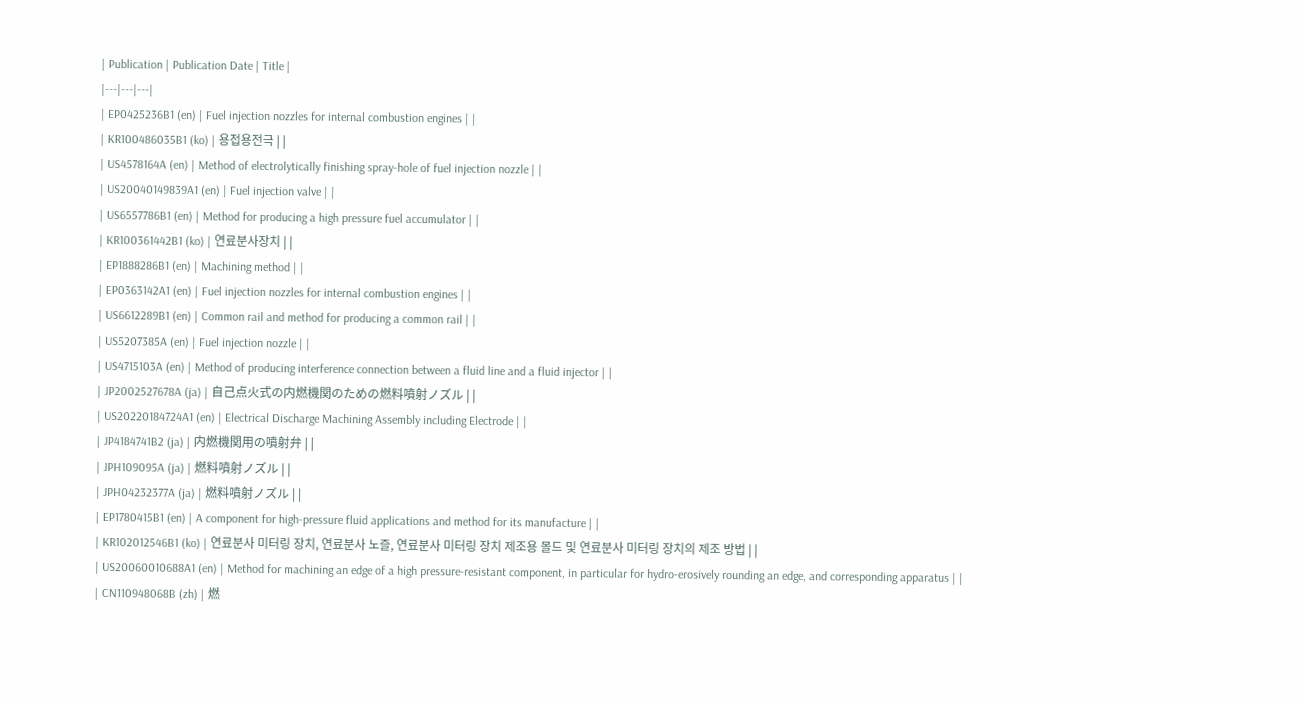| Publication | Publication Date | Title |
|---|---|---|
| EP0425236B1 (en) | Fuel injection nozzles for internal combustion engines | |
| KR100486035B1 (ko) | 용접용전극 | |
| US4578164A (en) | Method of electrolytically finishing spray-hole of fuel injection nozzle | |
| US20040149839A1 (en) | Fuel injection valve | |
| US6557786B1 (en) | Method for producing a high pressure fuel accumulator | |
| KR100361442B1 (ko) | 연료분사장치 | |
| EP1888286B1 (en) | Machining method | |
| EP0363142A1 (en) | Fuel injection nozzles for internal combustion engines | |
| US6612289B1 (en) | Common rail and method for producing a common rail | |
| US5207385A (en) | Fuel injection nozzle | |
| US4715103A (en) | Method of producing interference connection between a fluid line and a fluid injector | |
| JP2002527678A (ja) | 自己点火式の内燃機関のための燃料噴射ノズル | |
| US20220184724A1 (en) | Electrical Discharge Machining Assembly including Electrode | |
| JP4184741B2 (ja) | 内燃機関用の噴射弁 | |
| JPH109095A (ja) | 燃料噴射ノズル | |
| JPH04232377A (ja) | 燃料噴射ノズル | |
| EP1780415B1 (en) | A component for high-pressure fluid applications and method for its manufacture | |
| KR102012546B1 (ko) | 연료분사 미터링 장치, 연료분사 노즐, 연료분사 미터링 장치 제조용 몰드 및 연료분사 미터링 장치의 제조 방법 | |
| US20060010688A1 (en) | Method for machining an edge of a high pressure-resistant component, in particular for hydro-erosively rounding an edge, and corresponding apparatus | |
| CN110948068B (zh) | 燃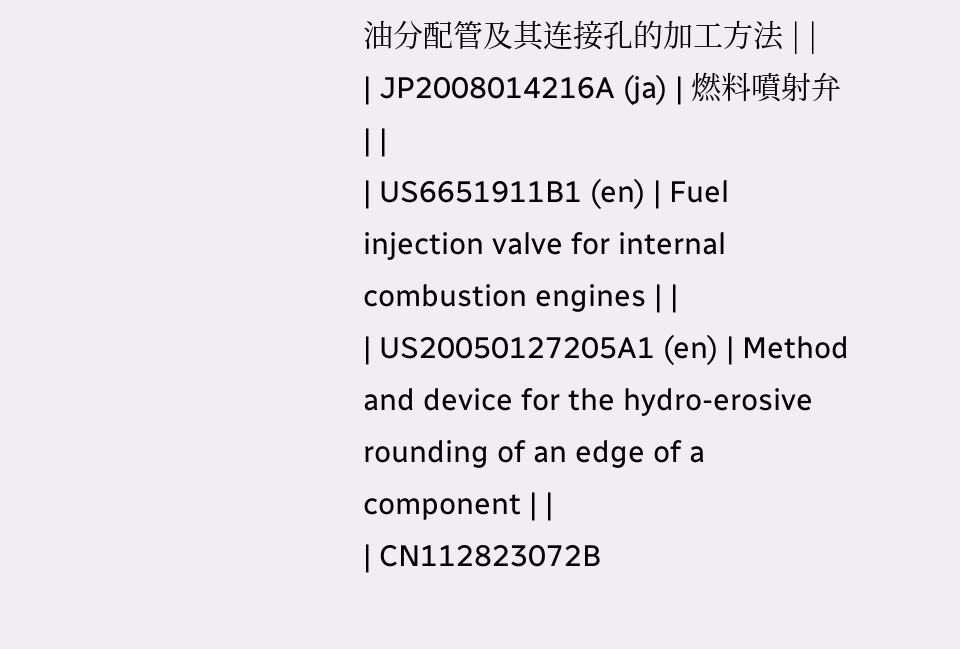油分配管及其连接孔的加工方法 | |
| JP2008014216A (ja) | 燃料噴射弁 | |
| US6651911B1 (en) | Fuel injection valve for internal combustion engines | |
| US20050127205A1 (en) | Method and device for the hydro-erosive rounding of an edge of a component | |
| CN112823072B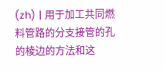(zh) | 用于加工共同燃料管路的分支接管的孔的棱边的方法和这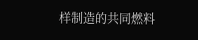样制造的共同燃料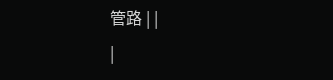管路 | |
|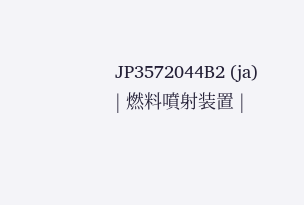JP3572044B2 (ja) | 燃料噴射装置 |